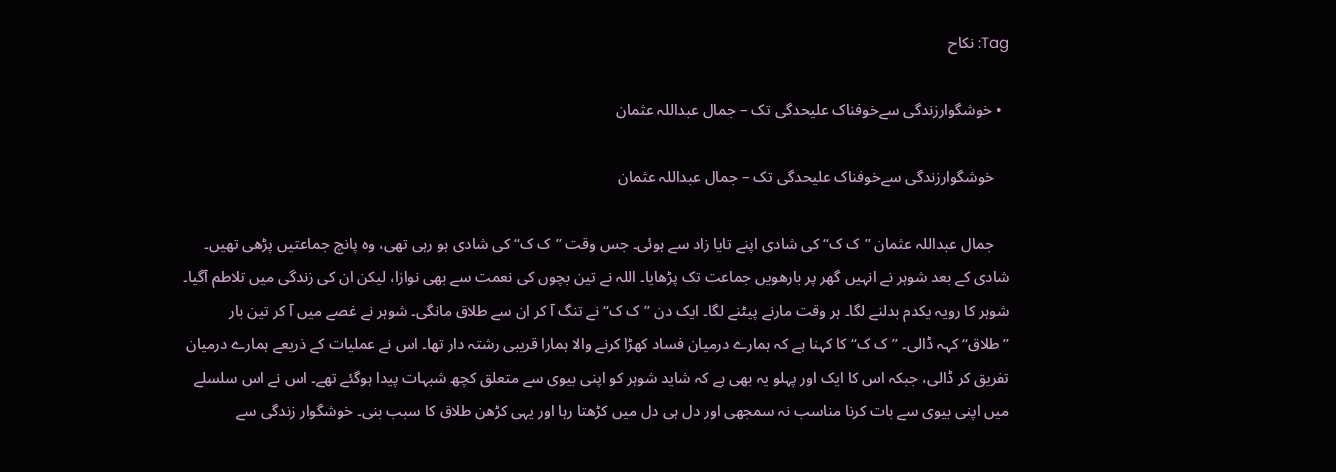Tag: نکاح

  • خوشگوارزندگی سےخوفناک علیحدگی تک – جمال عبداللہ عثمان

    خوشگوارزندگی سےخوفناک علیحدگی تک – جمال عبداللہ عثمان

    جمال عبداللہ عثمان ’’ک ک‘‘ کی شادی اپنے تایا زاد سے ہوئی۔ جس وقت ’’ک ک‘‘ کی شادی ہو رہی تھی، وہ پانچ جماعتیں پڑھی تھیں۔ شادی کے بعد شوہر نے انہیں گھر پر بارھویں جماعت تک پڑھایا۔ اللہ نے تین بچوں کی نعمت سے بھی نوازا، لیکن ان کی زندگی میں تلاطم آگیا۔ شوہر کا رویہ یکدم بدلنے لگا۔ ہر وقت مارنے پیٹنے لگا۔ ایک دن ’’ک ک‘‘ نے تنگ آ کر ان سے طلاق مانگی۔ شوہر نے غصے میں آ کر تین بار ’’طلاق‘‘ کہہ ڈالی۔ ’’ک ک‘‘ کا کہنا ہے کہ ہمارے درمیان فساد کھڑا کرنے والا ہمارا قریبی رشتہ دار تھا۔ اس نے عملیات کے ذریعے ہمارے درمیان تفریق کر ڈالی، جبکہ اس کا ایک اور پہلو یہ بھی ہے کہ شاید شوہر کو اپنی بیوی سے متعلق کچھ شبہات پیدا ہوگئے تھے۔ اس نے اس سلسلے میں اپنی بیوی سے بات کرنا مناسب نہ سمجھی اور دل ہی دل میں کڑھتا رہا اور یہی کڑھن طلاق کا سبب بنی۔ خوشگوار زندگی سے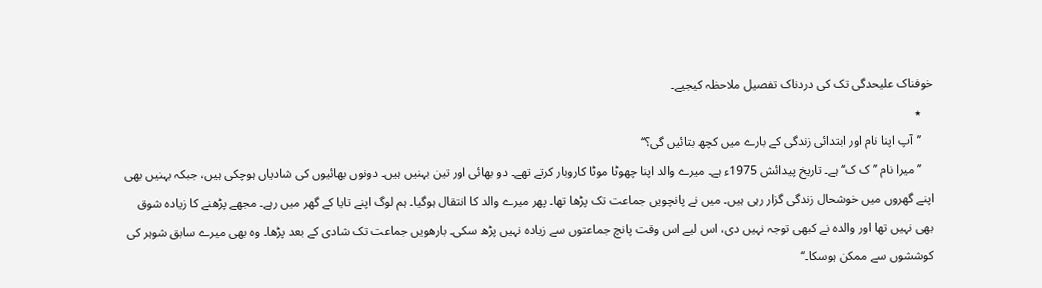خوفناک علیحدگی تک کی دردناک تفصیل ملاحظہ کیجیے۔
    ٭
    ’’آپ اپنا نام اور ابتدائی زندگی کے بارے میں کچھ بتائیں گی؟‘‘
    ’’میرا نام ’’ک ک‘‘ ہے۔ تاریخ پیدائش 1975ء ہے۔ میرے والد اپنا چھوٹا موٹا کاروبار کرتے تھے۔ دو بھائی اور تین بہنیں ہیں۔ دونوں بھائیوں کی شادیاں ہوچکی ہیں، جبکہ بہنیں بھی اپنے گھروں میں خوشحال زندگی گزار رہی ہیں۔ میں نے پانچویں جماعت تک پڑھا تھا۔ پھر میرے والد کا انتقال ہوگیا۔ ہم لوگ اپنے تایا کے گھر میں رہے۔ مجھے پڑھنے کا زیادہ شوق بھی نہیں تھا اور والدہ نے کبھی توجہ نہیں دی، اس لیے اس وقت پانچ جماعتوں سے زیادہ نہیں پڑھ سکی۔ بارھویں جماعت تک شادی کے بعد پڑھا۔ وہ بھی میرے سابق شوہر کی کوششوں سے ممکن ہوسکا۔‘‘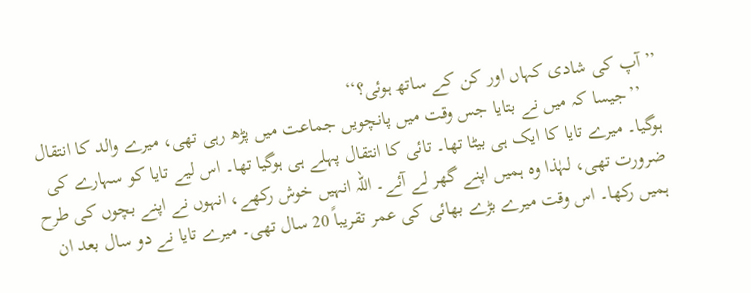’’آپ کی شادی کہاں اور کن کے ساتھ ہوئی؟‘‘
    ’’جیسا کہ میں نے بتایا جس وقت میں پانچویں جماعت میں پڑھ رہی تھی، میرے والد کا انتقال ہوگیا۔ میرے تایا کا ایک ہی بیٹا تھا۔ تائی کا انتقال پہلے ہی ہوگیا تھا۔ اس لیے تایا کو سہارے کی ضرورت تھی، لہٰذا وہ ہمیں اپنے گھر لے آئے۔ اللہ انہیں خوش رکھے، انہوں نے اپنے بچوں کی طرح ہمیں رکھا۔ اس وقت میرے بڑے بھائی کی عمر تقریباً 20 سال تھی۔ میرے تایا نے دو سال بعد ان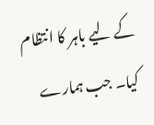کے لیے باہر کا انتظام کیا۔ جب ہمارے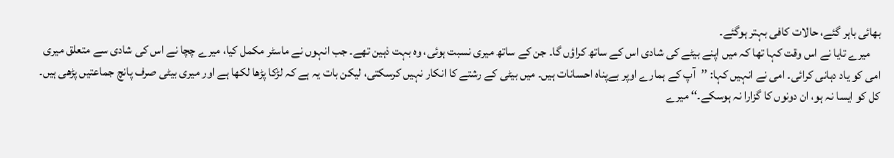بھائی باہر گئے، حالات کافی بہتر ہوگئے۔
    میرے تایا نے اس وقت کہا تھا کہ میں اپنے بیٹے کی شادی اس کے ساتھ کراؤں گا۔ جن کے ساتھ میری نسبت ہوئی، وہ بہت ذہین تھے۔ جب انہوں نے ماسٹر مکمل کیا، میرے چچا نے اس کی شادی سے متعلق میری امی کو یاد دہانی کرائی۔ امی نے انہیں کہا: ’’آپ کے ہمارے اوپر بےپناہ احسانات ہیں۔ میں بیٹی کے رشتے کا انکار نہیں کرسکتی، لیکن بات یہ ہے کہ لڑکا پڑھا لکھا ہے اور میری بیٹی صرف پانچ جماعتیں پڑھی ہیں۔ کل کو ایسا نہ ہو، ان دونوں کا گزارا نہ ہوسکے۔‘‘ میرے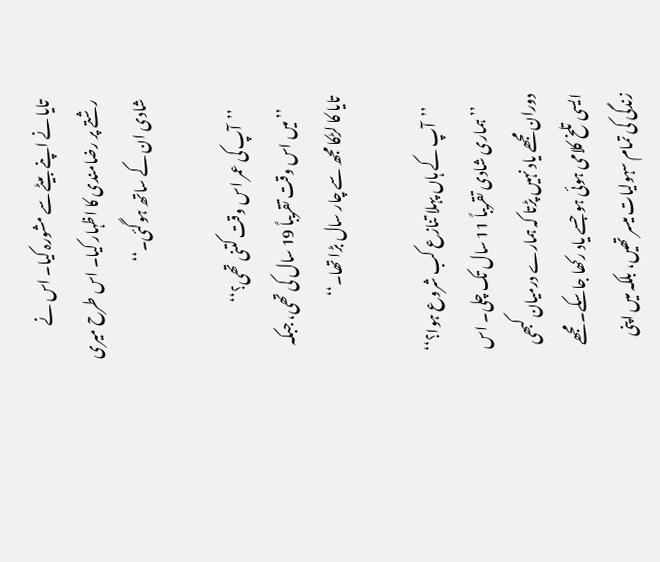تایا نے اپنے بیٹے سے مشورہ کیا۔ اس نے رشتے پر رضامندی کا اظہار کیا۔ اس طرح میری شادی ان کے ساتھ ہوگئی۔‘‘

    ’’آپ کی عمر اس وقت کتنی تھی؟‘‘
    ’’میں اس وقت تقریباً 19 سال کی تھی، جبکہ تایا کا لڑکا مجھ سے چار سال بڑا تھا۔‘‘

    ’’آپ کے ہاں پہلا تنازع کب شروع ہوا؟‘‘
    ’’ہماری شادی تقریباً 11 سال تک چلی۔ اس دوران مجھے یاد نہیں پڑتا کہ ہمارے درمیان کبھی ایسی تلخ کلامی ہوئی ہو جسے یاد رکھا جاسکے۔ مجھے زندگی کی تمام سہولیات میسر تھیں، بلکہ میں اپنی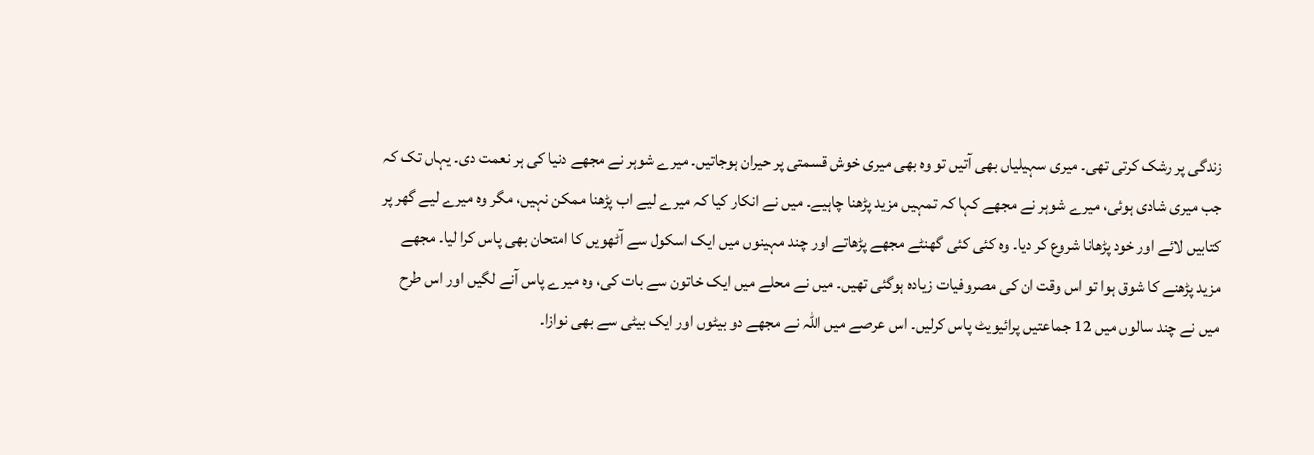زندگی پر رشک کرتی تھی۔ میری سہیلیاں بھی آتیں تو وہ بھی میری خوش قسمتی پر حیران ہوجاتیں۔ میرے شوہر نے مجھے دنیا کی ہر نعمت دی۔ یہاں تک کہ جب میری شادی ہوئی، میرے شوہر نے مجھے کہا کہ تمہیں مزید پڑھنا چاہیے۔ میں نے انکار کیا کہ میرے لیے اب پڑھنا ممکن نہیں، مگر وہ میرے لیے گھر پر کتابیں لائے اور خود پڑھانا شروع کر دیا۔ وہ کئی کئی گھنٹے مجھے پڑھاتے اور چند مہینوں میں ایک اسکول سے آٹھویں کا امتحان بھی پاس کرا لیا۔ مجھے مزید پڑھنے کا شوق ہوا تو اس وقت ان کی مصروفیات زیادہ ہوگئی تھیں۔ میں نے محلے میں ایک خاتون سے بات کی، وہ میرے پاس آنے لگیں اور اس طرح میں نے چند سالوں میں 12 جماعتیں پرائیویٹ پاس کرلیں۔ اس عرصے میں اللہ نے مجھے دو بیٹوں اور ایک بیٹی سے بھی نوازا۔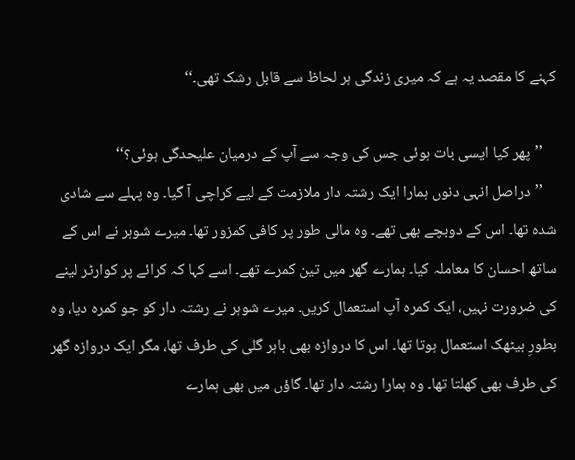کہنے کا مقصد یہ ہے کہ میری زندگی ہر لحاظ سے قابل رشک تھی۔‘‘

    ’’پھر کیا ایسی بات ہوئی جس کی وجہ سے آپ کے درمیان علیحدگی ہوئی؟‘‘
    ’’دراصل انہی دنوں ہمارا ایک رشتہ دار ملازمت کے لیے کراچی آ گیا۔ وہ پہلے سے شادی شدہ تھا۔ اس کے دوبچے بھی تھے۔ وہ مالی طور پر کافی کمزور تھا۔ میرے شوہر نے اس کے ساتھ احسان کا معاملہ کیا۔ ہمارے گھر میں تین کمرے تھے۔ اسے کہا کہ کرائے پر کوارٹر لینے کی ضرورت نہیں، ایک کمرہ آپ استعمال کریں۔ میرے شوہر نے رشتہ دار کو جو کمرہ دیا، وہ بطورِ بیٹھک استعمال ہوتا تھا۔ اس کا دروازہ بھی باہر گلی کی طرف تھا، مگر ایک دروازہ گھر کی طرف بھی کھلتا تھا۔ وہ ہمارا رشتہ دار تھا۔ گاؤں میں بھی ہمارے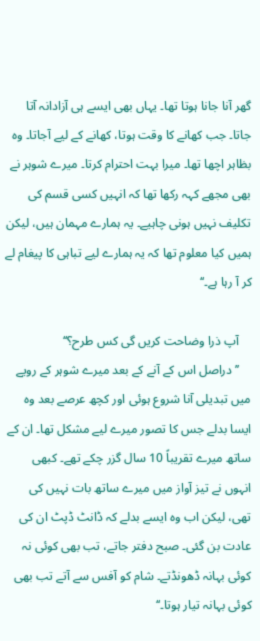گھر آنا جانا ہوتا تھا۔ یہاں بھی ایسے ہی آزادانہ آتا جاتا۔ جب کھانے کا وقت ہوتا، کھانے کے لیے آجاتا۔ وہ بظاہر اچھا تھا۔ میرا بہت احترام کرتا۔ میرے شوہر نے بھی مجھے کہہ رکھا تھا کہ انہیں کسی قسم کی تکلیف نہیں ہونی چاہیے۔ یہ ہمارے مہمان ہیں، لیکن ہمیں کیا معلوم تھا کہ یہ ہمارے لیے تباہی کا پیغام لے کر آ رہا ہے۔‘‘

    آپ ذرا وضاحت کریں گی کس طرح؟‘‘
    ’’دراصل اس کے آنے کے بعد میرے شوہر کے رویے میں تبدیلی آنا شروع ہوئی اور کچھ عرصے بعد وہ ایسا بدلے جس کا تصور میرے لیے مشکل تھا۔ ان کے ساتھ میرے تقریباً 10 سال گزر چکے تھے۔ کبھی انہوں نے تیز آواز میں میرے ساتھ بات نہیں کی تھی، لیکن اب وہ ایسے بدلے کہ ڈانٹ ڈپٹ ان کی عادت بن گئی۔ صبح دفتر جاتے، تب بھی کوئی نہ کوئی بہانہ ڈھونڈتے۔ شام کو آفس سے آتے تب بھی کوئی بہانہ تیار ہوتا۔‘‘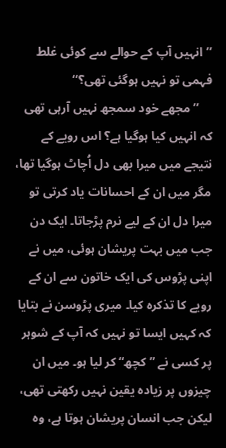’’انہیں آپ کے حوالے سے کوئی غلط فہمی تو نہیں ہوگئی تھی؟‘‘
    ’’مجھے خود سمجھ نہیں آرہی تھی کہ انہیں کیا ہوگیا ہے؟ اس رویے کے نتیجے میں میرا بھی دل اُچاٹ ہوگیا تھا، مگر میں ان کے احسانات یاد کرتی تو میرا دل ان کے لیے نرم پڑجاتا۔ ایک دن جب میں بہت پریشان ہوئی، میں نے اپنی پڑوس کی ایک خاتون سے ان کے رویے کا تذکرہ کیا۔ میری پڑوسن نے بتایا کہ کہیں ایسا تو نہیں کہ آپ کے شوہر پر کسی نے ”کچھ“ کر لیا ہو۔ میں ان چیزوں پر زیادہ یقین نہیں رکھتی تھی، لیکن جب انسان پریشان ہوتا ہے، وہ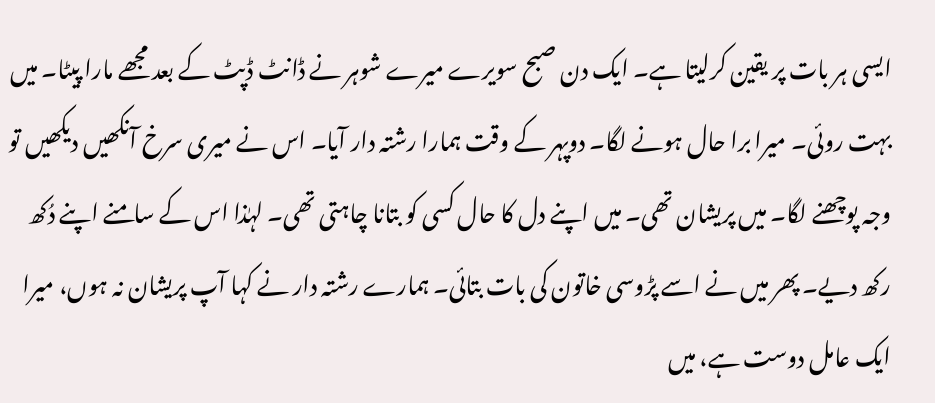ایسی ہر بات پر یقین کرلیتا ہے۔ ایک دن صبح سویرے میرے شوہر نے ڈانٹ ڈپٹ کے بعد مجھے مارا پیٹا۔ میں بہت روئی۔ میرا برا حال ہونے لگا۔ دوپہر کے وقت ہمارا رشتہ دار آیا۔ اس نے میری سرخ آنکھیں دیکھیں تو وجہ پوچھنے لگا۔ میں پریشان تھی۔ میں اپنے دل کا حال کسی کو بتانا چاہتی تھی۔ لہٰذا اس کے سامنے اپنے دُکھ رکھ دیے۔ پھر میں نے اسے پڑوسی خاتون کی بات بتائی۔ ہمارے رشتہ دار نے کہا آپ پریشان نہ ہوں، میرا ایک عامل دوست ہے، میں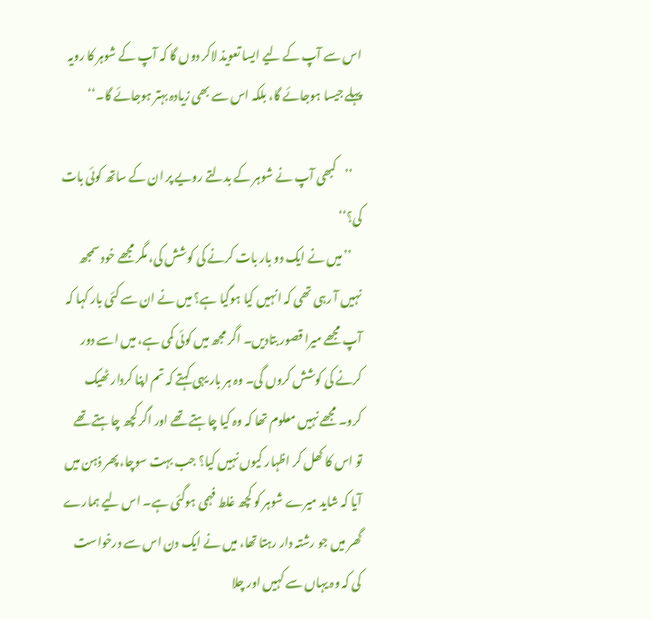اس سے آپ کے لیے ایسا تعویذ لاکر دوں گا کہ آپ کے شوہر کا رویہ پہلے جیسا ہوجائے گا، بلکہ اس سے بھی زیادہ بہتر ہوجائے گا۔‘‘

    ’’کبھی آپ نے شوہر کے بدلتے رویے پر ان کے ساتھ کوئی بات کی؟‘‘
    ’’میں نے ایک دو بار بات کرنے کی کوشش کی، مگر مجھے خود سمجھ نہیں آ رہی تھی کہ انہیں کیا ہوگیا ہے؟ میں نے ان سے کئی بار کہا کہ آپ مجھے میرا قصور بتادیں۔ اگر مجھ میں کوئی کمی ہے، میں اسے دور کرنے کی کوشش کروں گی۔ وہ ہر بار یہی کہتے کہ تم اپنا کردار ٹھیک کرو۔ مجھے نہیں معلوم تھا کہ وہ کیا چاہتے تھے اور اگر کچھ چاہتے تھے تو اس کا کھل کر اظہار کیوں نہیں کیا؟ جب بہت سوچا، پھر ذہن میں آیا کہ شاید میرے شوہر کو کچھ غلط فہمی ہوگئی ہے۔ اس لیے ہمارے گھر میں جو رشتہ دار رہتا تھا، میں نے ایک دن اس سے درخواست کی کہ وہ یہاں سے کہیں اور چلا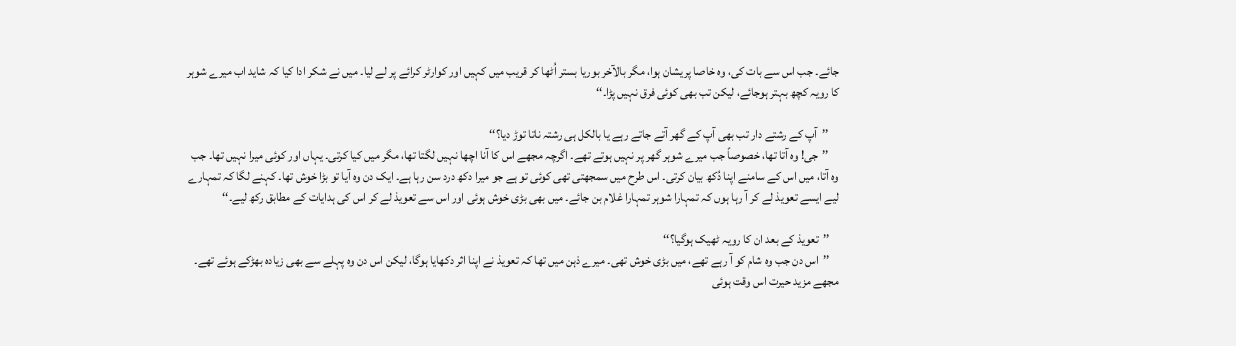جائے۔ جب اس سے بات کی، وہ خاصا پریشان ہوا، مگر بالآخر بوریا بستر اُٹھا کر قریب میں کہیں اور کوارٹر کرائے پر لے لیا۔ میں نے شکر ادا کیا کہ شاید اب میرے شوہر کا رویہ کچھ بہتر ہوجائے، لیکن تب بھی کوئی فرق نہیں پڑا۔‘‘

    ’’آپ کے رشتے دار تب بھی آپ کے گھر آتے جاتے رہے یا بالکل ہی رشتہ ناتا توڑ دیا؟‘‘
    ’’جی! وہ آتا تھا، خصوصاً جب میرے شوہر گھر پر نہیں ہوتے تھے۔ اگرچہ مجھے اس کا آنا اچھا نہیں لگتا تھا، مگر میں کیا کرتی۔ یہاں اور کوئی میرا نہیں تھا۔ جب وہ آتا، میں اس کے سامنے اپنا دُکھ بیان کرتی۔ اس طرح میں سمجھتی تھی کوئی تو ہے جو میرا دکھ درد سن رہا ہے۔ ایک دن وہ آیا تو بڑا خوش تھا۔ کہنے لگا کہ تمہارے لیے ایسے تعویذ لے کر آ رہا ہوں کہ تمہارا شوہر تمہارا غلام بن جائے۔ میں بھی بڑی خوش ہوئی اور اس سے تعویذ لے کر اس کی ہدایات کے مطابق رکھ لیے۔‘‘

    ’’تعویذ کے بعد ان کا رویہ ٹھیک ہوگیا؟‘‘
    ’’اس دن جب وہ شام کو آ رہے تھے، میں بڑی خوش تھی۔ میرے ذہن میں تھا کہ تعویذ نے اپنا اثر دکھایا ہوگا، لیکن اس دن وہ پہلے سے بھی زیادہ بھڑکے ہوئے تھے۔ مجھے مزید حیرت اس وقت ہوئی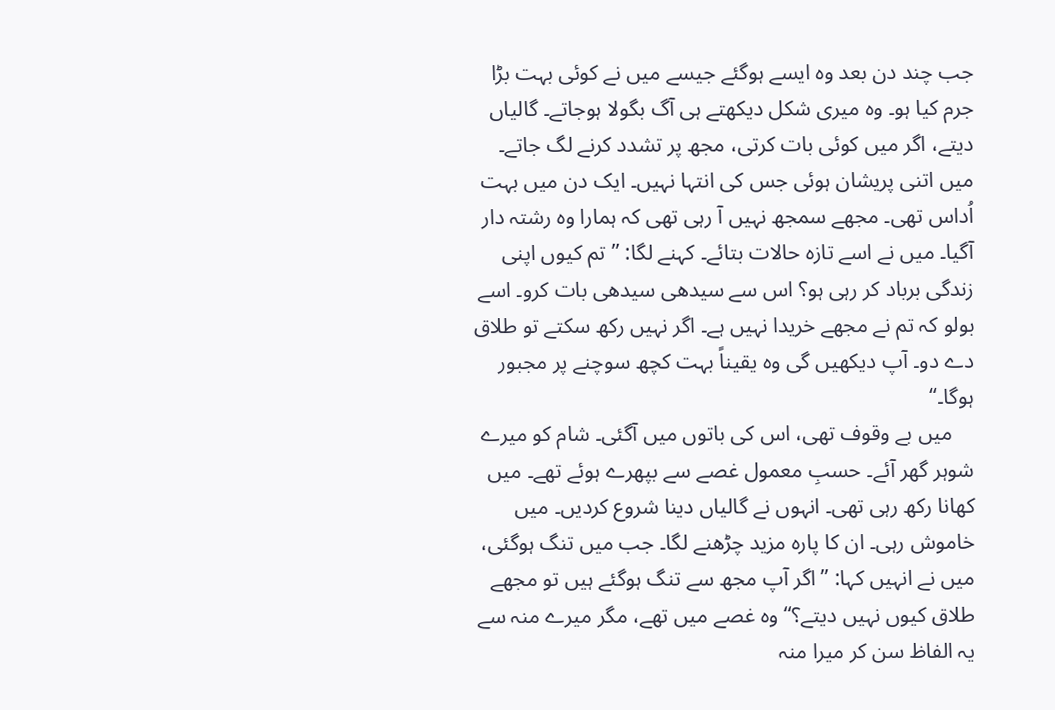جب چند دن بعد وہ ایسے ہوگئے جیسے میں نے کوئی بہت بڑا جرم کیا ہو۔ وہ میری شکل دیکھتے ہی آگ بگولا ہوجاتے۔ گالیاں دیتے، اگر میں کوئی بات کرتی، مجھ پر تشدد کرنے لگ جاتے۔ میں اتنی پریشان ہوئی جس کی انتہا نہیں۔ ایک دن میں بہت اُداس تھی۔ مجھے سمجھ نہیں آ رہی تھی کہ ہمارا وہ رشتہ دار آگیا۔ میں نے اسے تازہ حالات بتائے۔ کہنے لگا: ’’تم کیوں اپنی زندگی برباد کر رہی ہو؟ اس سے سیدھی سیدھی بات کرو۔ اسے بولو کہ تم نے مجھے خریدا نہیں ہے۔ اگر نہیں رکھ سکتے تو طلاق دے دو۔ آپ دیکھیں گی وہ یقیناً بہت کچھ سوچنے پر مجبور ہوگا۔“
    میں بے وقوف تھی، اس کی باتوں میں آگئی۔ شام کو میرے شوہر گھر آئے۔ حسبِ معمول غصے سے بپھرے ہوئے تھے۔ میں کھانا رکھ رہی تھی۔ انہوں نے گالیاں دینا شروع کردیں۔ میں خاموش رہی۔ ان کا پارہ مزید چڑھنے لگا۔ جب میں تنگ ہوگئی، میں نے انہیں کہا: ’’اگر آپ مجھ سے تنگ ہوگئے ہیں تو مجھے طلاق کیوں نہیں دیتے؟‘‘ وہ غصے میں تھے، مگر میرے منہ سے یہ الفاظ سن کر میرا منہ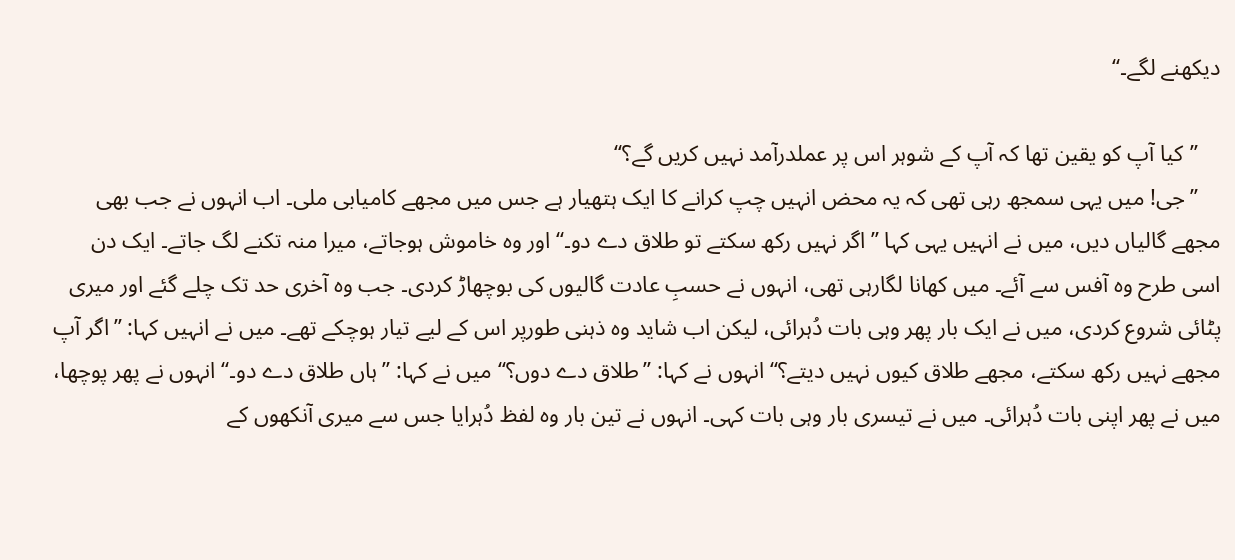دیکھنے لگے۔‘‘

    ’’کیا آپ کو یقین تھا کہ آپ کے شوہر اس پر عملدرآمد نہیں کریں گے؟‘‘
    ’’جی! میں یہی سمجھ رہی تھی کہ یہ محض انہیں چپ کرانے کا ایک ہتھیار ہے جس میں مجھے کامیابی ملی۔ اب انہوں نے جب بھی مجھے گالیاں دیں، میں نے انہیں یہی کہا ’’اگر نہیں رکھ سکتے تو طلاق دے دو۔‘‘ اور وہ خاموش ہوجاتے، میرا منہ تکنے لگ جاتے۔ ایک دن اسی طرح وہ آفس سے آئے۔ میں کھانا لگارہی تھی، انہوں نے حسبِ عادت گالیوں کی بوچھاڑ کردی۔ جب وہ آخری حد تک چلے گئے اور میری پٹائی شروع کردی، میں نے ایک بار پھر وہی بات دُہرائی، لیکن اب شاید وہ ذہنی طورپر اس کے لیے تیار ہوچکے تھے۔ میں نے انہیں کہا: ’’اگر آپ مجھے نہیں رکھ سکتے، مجھے طلاق کیوں نہیں دیتے؟‘‘ انہوں نے کہا: ’’طلاق دے دوں؟‘‘ میں نے کہا: ’’ہاں طلاق دے دو۔‘‘ انہوں نے پھر پوچھا، میں نے پھر اپنی بات دُہرائی۔ میں نے تیسری بار وہی بات کہی۔ انہوں نے تین بار وہ لفظ دُہرایا جس سے میری آنکھوں کے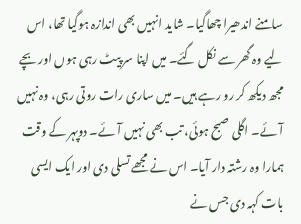سامنے اندھیرا چھاگیا۔ شاید انہیں بھی اندازہ ہوگیا تھا، اس لیے وہ گھر سے نکل گئے۔ میں اپنا سر پیٹ رہی ہوں اور بچے مجھ دیکھ کر رو رہے ہیں۔ میں ساری رات روتی رہی، وہ نہیں آئے۔ اگلی صبح ہوئی، تب بھی نہیں آئے۔ دوپہر کے وقت ہمارا وہ رشتہ دار آیا۔ اس نے مجھے تسلی دی اور ایک ایسی بات کہہ دی جس نے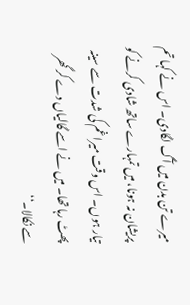میرے تن بدن میں آگ لگادی۔ اس نے کہا تم پریشان نہ ہونا، میں تمہارے ساتھ شادی کرنے کو تیار ہوں۔ اس وقت میرا غم کی شدت سے سینہ پھٹ رہا تھا۔ میں نے اسے گالیاں دے کر گھر سے نکالا۔‘‘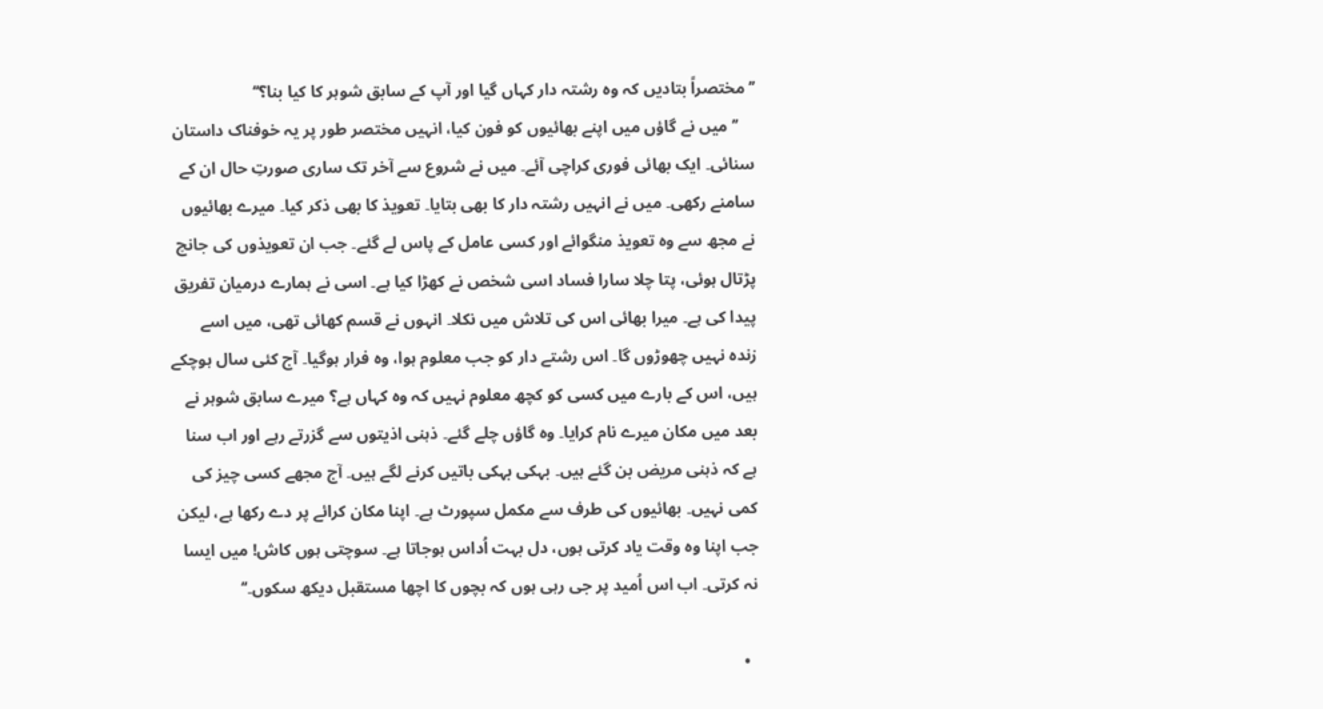’’مختصراً بتادیں کہ وہ رشتہ دار کہاں گیا اور آپ کے سابق شوہر کا کیا بنا؟‘‘
    ’’میں نے گاؤں میں اپنے بھائیوں کو فون کیا، انہیں مختصر طور پر یہ خوفناک داستان سنائی۔ ایک بھائی فوری کراچی آئے۔ میں نے شروع سے آخر تک ساری صورتِ حال ان کے سامنے رکھی۔ میں نے انہیں رشتہ دار کا بھی بتایا۔ تعویذ کا بھی ذکر کیا۔ میرے بھائیوں نے مجھ سے وہ تعویذ منگوائے اور کسی عامل کے پاس لے گئے۔ جب ان تعویذوں کی جانچ پڑتال ہوئی، پتا چلا سارا فساد اسی شخص نے کھڑا کیا ہے۔ اسی نے ہمارے درمیان تفریق پیدا کی ہے۔ میرا بھائی اس کی تلاش میں نکلا۔ انہوں نے قسم کھائی تھی، میں اسے زندہ نہیں چھوڑوں گا۔ اس رشتے دار کو جب معلوم ہوا، وہ فرار ہوگیا۔ آج کئی سال ہوچکے ہیں، اس کے بارے میں کسی کو کچھ معلوم نہیں کہ وہ کہاں ہے؟ میرے سابق شوہر نے بعد میں مکان میرے نام کرایا۔ وہ گاؤں چلے گئے۔ ذہنی اذیتوں سے گزرتے رہے اور اب سنا ہے کہ ذہنی مریض بن گئے ہیں۔ بہکی بہکی باتیں کرنے لگے ہیں۔ آج مجھے کسی چیز کی کمی نہیں۔ بھائیوں کی طرف سے مکمل سپورٹ ہے۔ اپنا مکان کرائے پر دے رکھا ہے، لیکن جب اپنا وہ وقت یاد کرتی ہوں، دل بہت اُداس ہوجاتا ہے۔ سوچتی ہوں کاش! میں ایسا نہ کرتی۔ اب اس اُمید پر جی رہی ہوں کہ بچوں کا اچھا مستقبل دیکھ سکوں۔‘‘

  •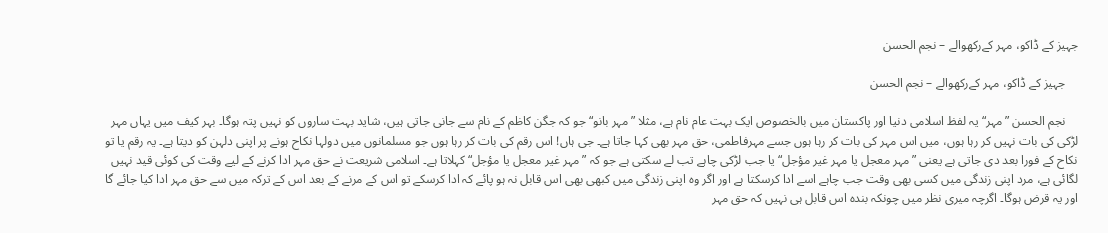جہیز کے ڈاکو، مہر کےرکھوالے – نجم الحسن

    جہیز کے ڈاکو، مہر کےرکھوالے – نجم الحسن

    نجم الحسن ”مہر“ یہ لفظ اسلامی دنیا اور پاکستان میں بالخصوص ایک بہت عام نام ہے، مثلا ”مہر بانو“ جو کہ جگن کاظم کے نام سے جانی جاتی ہیں، شاید بہت ساروں کو نہیں پتہ ہوگا۔ بہر کیف میں یہاں مہر لڑکی کی بات نہیں کر رہا ہوں، میں اس مہر کی بات کر رہا ہوں جسے مہرفاطمی، حق مہر بھی کہا جاتا ہے۔ جی ہاں! اس رقم کی بات کر رہا ہوں جو مسلمانوں میں دولہا نکاح ہونے پر اپنی دلہن کو دیتا ہے۔ یہ رقم یا تو نکاح کے فورا بعد دی جاتی ہے یعنی ”مہر معجل یا مہر غیر مؤجل“ یا جب لڑکی چاہے تب لے سکتی ہے جو کہ ”مہر غیر معجل یا مؤجل“ کہلاتا ہے۔ اسلامی شریعت نے حق مہر ادا کرنے کے لیے وقت کی کوئی قید نہیں لگائی ہے، مرد اپنی زندگی میں کسی بھی وقت جب چاہے اسے ادا کرسکتا ہے اور اگر وہ اپنی زندگی میں کبھی بھی اس قابل نہ ہو پائے کہ ادا کرسکے تو اس کے مرنے کے بعد اس کے ترکہ میں سے حق مہر ادا کیا جائے گا اور یہ قرض ہوگا۔ اگرچہ میری نظر میں چونکہ بندہ اس قابل ہی نہیں کہ حق مہر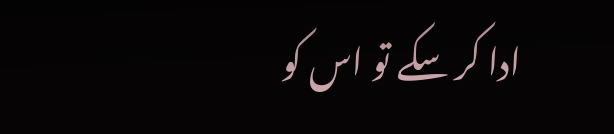ادا کر سکے تو اس کو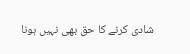شادی کرنے کا حق بھی نہیں ہونا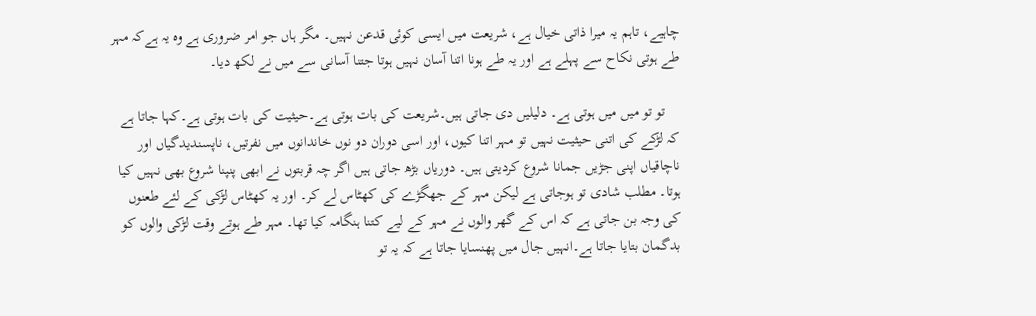چاہیے، تاہم یہ میرا ذاتی خیال ہے، شریعت میں ایسی کوئی قدعن نہیں۔ مگر ہاں جو امر ضروری ہے وہ یہ ہےکہ مہر طے ہوتی نکاح سے پہلے ہے اور یہ طے ہونا اتنا آسان نہیں ہوتا جتنا آسانی سے میں نے لکھ دیا۔

    تو تو میں میں ہوتی ہے۔ دلیلیں دی جاتی ہیں۔شریعت کی بات ہوتی ہے۔حیثیت کی بات ہوتی ہے۔کہا جاتا ہے کہ لڑکے کی اتنی حیثیت نہیں تو مہر اتنا کیوں، اور اسی دوران دو نوں خاندانوں میں نفرتیں، ناپسندیدگیاں اور ناچاقیاں اپنی جڑیں جمانا شروع کردیتی ہیں۔ دوریاں بڑھ جاتی ہیں اگر چہ قربتوں نے ابھی پنپنا شروع بھی نہیں کیا ہوتا۔ مطلب شادی تو ہوجاتی ہے لیکن مہر کے جھگڑے کی کھٹاس لے کر۔ اور یہ کھٹاس لڑکی کے لئے طعنوں کی وجہ بن جاتی ہے کہ اس کے گھر والوں نے مہر کے لیے کتنا ہنگامہ کیا تھا۔ مہر طے ہوتے وقت لڑکی والوں کو بدگمان بتایا جاتا ہے۔انہیں جال میں پھنسایا جاتا ہے کہ یہ تو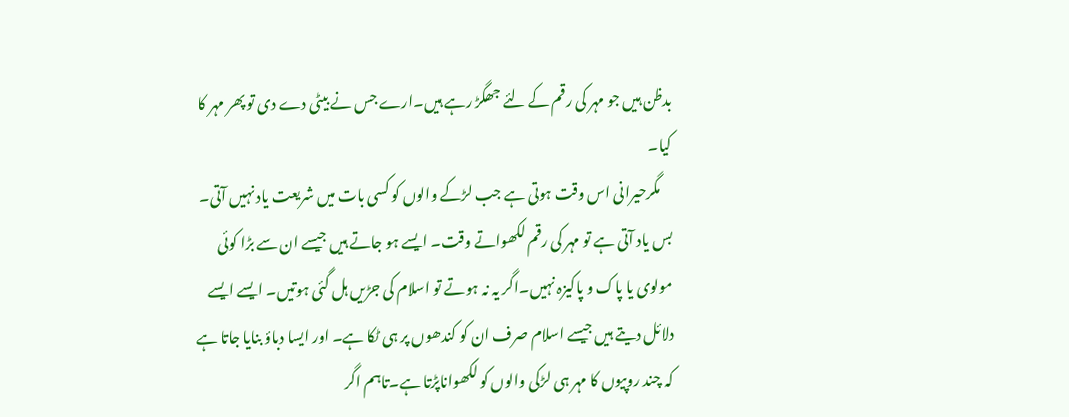بدظن ہیں جو مہر کی رقم کے لئے جھگڑ رہے ہیں۔ارے جس نے بیٹی دے دی تو پھر مہر کا کیا۔
    مگرحیرانی اس وقت ہوتی ہے جب لڑکے والوں کو کسی بات میں شریعت یاد نہیں آتی۔ بس یاد آتی ہے تو مہر کی رقم لکھواتے وقت۔ ایسے ہو جاتے ہیں جیسے ان سے بڑا کوئی مولوی یا پاک و پاکیزہ نہیں۔اگر یہ نہ ہوتے تو اسلام کی جڑیں ہل گئی ہوتیں۔ ایسے ایسے دلائل دیتے ہیں جیسے اسلام صرف ان کو کندھوں پر ہی ٹکا ہے۔ اور ایسا دباؤ بنایا جاتا ہے کہ چند روپیوں کا مہر ہی لڑکی والوں کو لکھواناپڑتا ہے۔تاہم اگر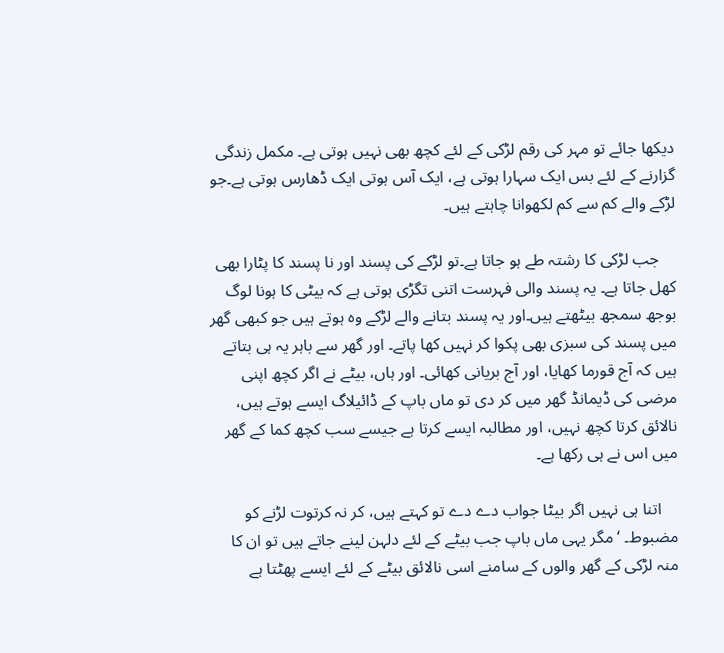دیکھا جائے تو مہر کی رقم لڑکی کے لئے کچھ بھی نہیں ہوتی ہے۔ مکمل زندگی گزارنے کے لئے بس ایک سہارا ہوتی ہے، ایک آس ہوتی ایک ڈھارس ہوتی ہے۔جو لڑکے والے کم سے کم لکھوانا چاہتے ہیں۔

    جب لڑکی کا رشتہ طے ہو جاتا ہے۔تو لڑکے کی پسند اور نا پسند کا پٹارا بھی کھل جاتا ہے۔ یہ پسند والی فہرست اتنی تگڑی ہوتی ہے کہ بیٹی کا ہونا لوگ بوجھ سمجھ بیٹھتے ہیں۔اور یہ پسند بتانے والے لڑکے وہ ہوتے ہیں جو کبھی گھر میں پسند کی سبزی بھی پكوا کر نہیں کھا پاتے۔ اور گھر سے باہر یہ ہی بتاتے ہیں کہ آج قورما کھایا، اور آج بریانی کھائی۔ اور ہاں، بیٹے نے اگر کچھ اپنی مرضی کی ڈیمانڈ گھر میں کر دی تو ماں باپ کے ڈائیلاگ ایسے ہوتے ہیں، نالائق کرتا کچھ نہیں، اور مطالبہ ایسے کرتا ہے جیسے سب کچھ کما کے گھر میں اس نے ہی رکھا ہے۔

    اتنا ہی نہیں اگر بیٹا جواب دے دے تو کہتے ہیں، کر نہ کرتوت لڑنے کو مضبوط۔ ‘ مگر یہی ماں باپ جب بیٹے کے لئے دلہن لینے جاتے ہیں تو ان کا منہ لڑکی کے گھر والوں کے سامنے اسی نالائق بیٹے کے لئے ایسے پھٹتا ہے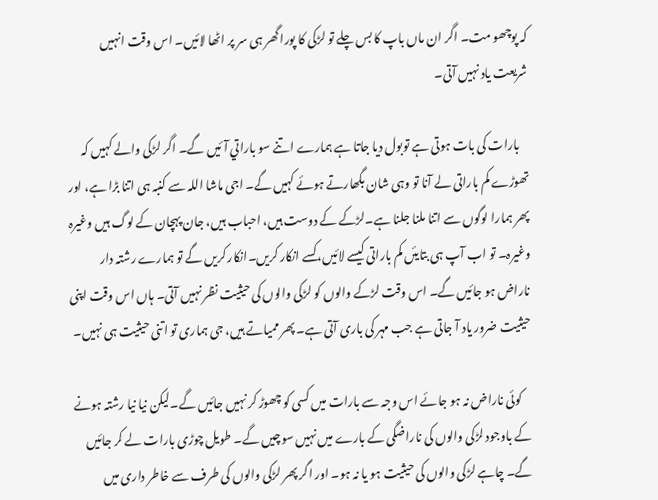کہ پوچھو مت۔ اگر ان ماں باپ کا بس چلے تو لڑکی کا پورا گھر ہی سر پر اٹھا لائیں۔ اس وقت انہیں شریعت یاد نہیں آتی۔

    بارات کی بات ہوتی ہے توبول دیا جاتا ہے ہمارے اتنے سو باراتي آئیں گے۔ اگر لڑکی والے کہیں کہ تھوڑے کم باراتی لے آنا تو وہی شان بگھارتے ہوئے کہیں گے۔ اجی ماشا اللہ سے کنبہ ہی اتنا بڑا ہے، اور پھر ہمارا لوگوں سے اتنا ملنا جلنا ہے۔لڑکے کے دوست ہیں، احباب ہیں، جان پہچان کے لوگ ہیں وغیرہ وغیرہ۔ تو اب آپ ہی بتایئں کم باراتی کیسے لائیں، کسے انکار کریں۔انکار کریں گے تو ہمارے رشتہ دار ناراض ہو جائیں گے۔ اس وقت لڑکے والوں کو لڑکی والوں کی حیثیت نظر نہیں آتی۔ ہاں اس وقت اپنی حیثیت ضرور یاد آ جاتی ہے جب مہر کی باری آتی ہے۔ پھر ممياتے ہیں، جی ہماری تو اتنی حیثیت ہی نہیں۔

    کوئی ناراض نہ ہو جائے اس وجہ سے بارات میں کسی کو چھوڑ کر نہیں جائیں گے۔لیکن نیا نیا رشتہ ہونے کے باوجود لڑکی والوں کی ناراضگی کے بارے میں نہیں سوچیں گے۔ طویل چوڑی بارات لے کر جائیں گے۔ چاہے لڑکی والوں کی حیثیت ہو یا نہ ہو۔ اور اگر پھر لڑکی والوں کی طرف سے خاطر داری میں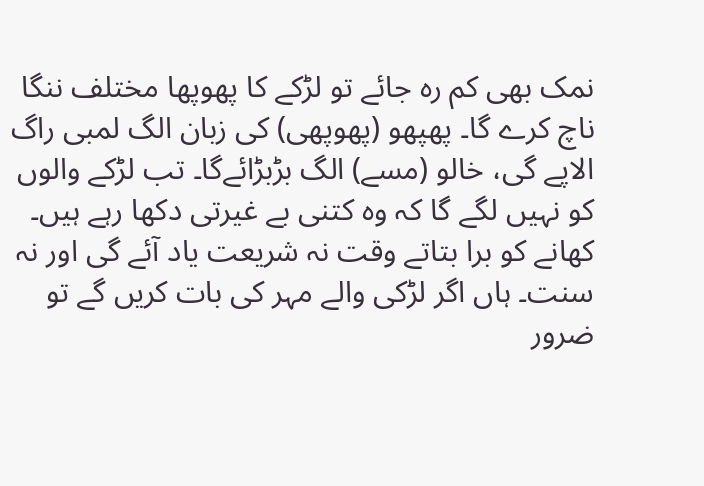نمک بھی کم رہ جائے تو لڑکے کا پھوپھا مختلف ننگا ناچ کرے گا۔ پھپھو (پھوپھی) کی زبان الگ لمبی راگ الاپے گی، خالو (مسے) الگ بڑبڑائےگا۔ تب لڑکے والوں کو نہیں لگے گا کہ وہ کتنی بے غیرتی دکھا رہے ہیں۔ کھانے کو برا بتاتے وقت نہ شریعت یاد آئے گی اور نہ سنت۔ ہاں اگر لڑکی والے مہر کی بات کریں گے تو ضرور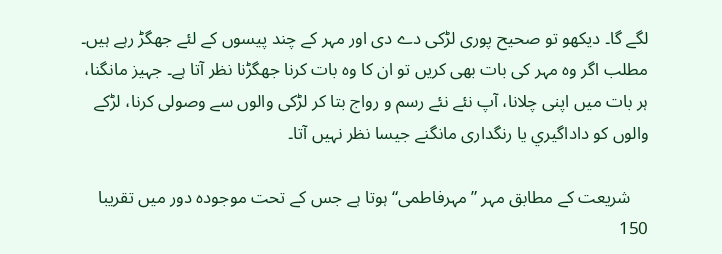لگے گا۔ دیکھو تو صحیح پوری لڑکی دے دی اور مہر کے چند پیسوں کے لئے جھگڑ رہے ہیں۔ مطلب اگر وہ مہر کی بات بھی کریں تو ان کا وہ بات کرنا جھگڑنا نظر آتا ہے۔ جہیز مانگنا، ہر بات میں اپنی چلانا، آپ نئے نئے رسم و رواج بتا کر لڑکی والوں سے وصولی کرنا، لڑکے والوں کو داداگيري یا رنگداری مانگنے جیسا نظر نہیں آتا۔

    شریعت کے مطابق مہر ”مہرفاطمی“ ہوتا ہے جس کے تحت موجودہ دور میں تقریبا 150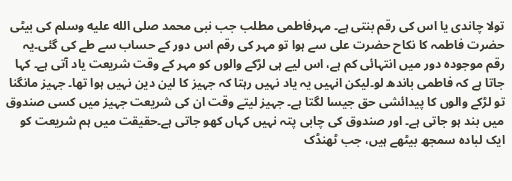تولا چاندی یا اس کی رقم بنتی ہے۔ مہرفاطمی مطلب جب نبی محمد صلى الله عليه وسلم کی بیٹی حضرت فاطمہ کا نکاح حضرت علی سے ہوا تو مہر کی رقم اس دور کے حساب سے طے کی گئی۔یہ رقم موجودہ دور میں انتہائی کم ہے، اس لیے ہی لڑکے والوں کو مہر کے وقت شریعت یاد آتی ہے۔ کہا جاتا ہے کہ فاطمی باندھ لو۔لیکن انہیں یہ یاد نہیں رہتا کہ جہیز کا لین دین نہیں ہوا تھا۔ جہیز مانگنا تو لڑکے والوں کا پیدائشی حق جیسا لگتا ہے۔ جہیز لیتے وقت ان کی شریعت جہیز میں کسی صندوق میں بند ہو جاتی ہے۔ اور صندوق کی چابی پتہ نہیں کہاں کھو جاتی ہے۔حقیقت میں ہم شریعت کو ایک لبادہ سمجھ بیٹھے ہیں، جب ٹھنڈک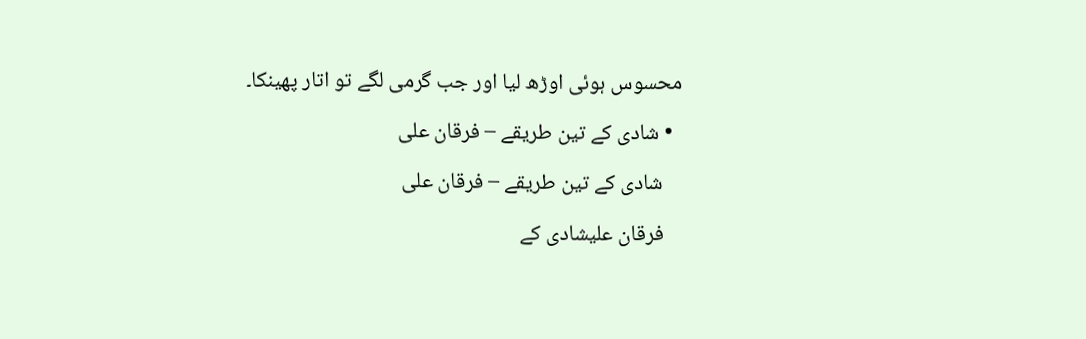محسوس ہوئی اوڑھ لیا اور جب گرمی لگے تو اتار پھینکا۔

  • شادی کے تین طریقے – فرقان علی

    شادی کے تین طریقے – فرقان علی

    فرقان علیشادی کے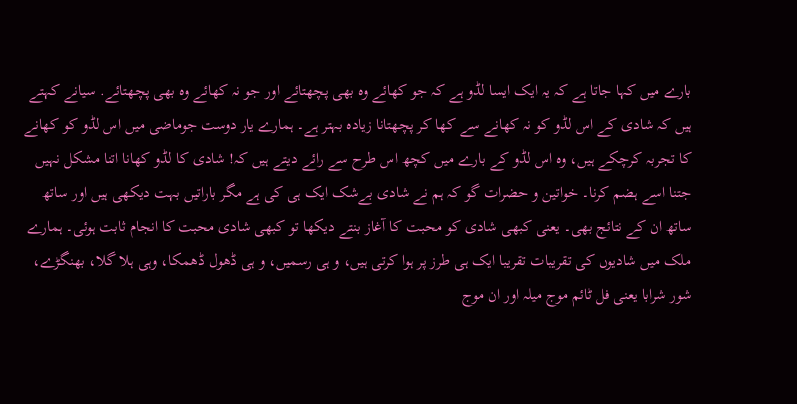بارے میں کہا جاتا ہے کہ یہ ایک ایسا لڈو ہے کہ جو کھائے وہ بھی پچھتائے اور جو نہ کھائے وہ بھی پچھتائے. سیانے کہتے ہیں کہ شادی کے اس لڈو کو نہ کھانے سے کھا کر پچھتانا زیادہ بہتر ہے۔ ہمارے یار دوست جوماضی میں اس لڈو کو کھانے کا تجربہ کرچکے ہیں، وہ اس لڈو کے بارے میں کچھ اس طرح سے رائے دیتے ہیں کہ! شادی کا لڈو کھانا اتنا مشکل نہیں جتنا اسے ہضم کرنا۔ خواتین و حضرات گو کہ ہم نے شادی بےشک ایک ہی کی ہے مگر باراتیں بہت دیکھی ہیں اور ساتھ ساتھ ان کے نتائج بھی۔ یعنی کبھی شادی کو محبت کا آغاز بنتے دیکھا تو کبھی شادی محبت کا انجام ثابت ہوئی۔ ہمارے ملک میں شادیوں کی تقریبات تقریبا ایک ہی طرز پر ہوا کرتی ہیں، و ہی رسمیں، و ہی ڈھول ڈھمکا، وہی ہلا گلا، بھنگڑے، شور شرابا یعنی فل ٹائم موج میلہ اور ان موج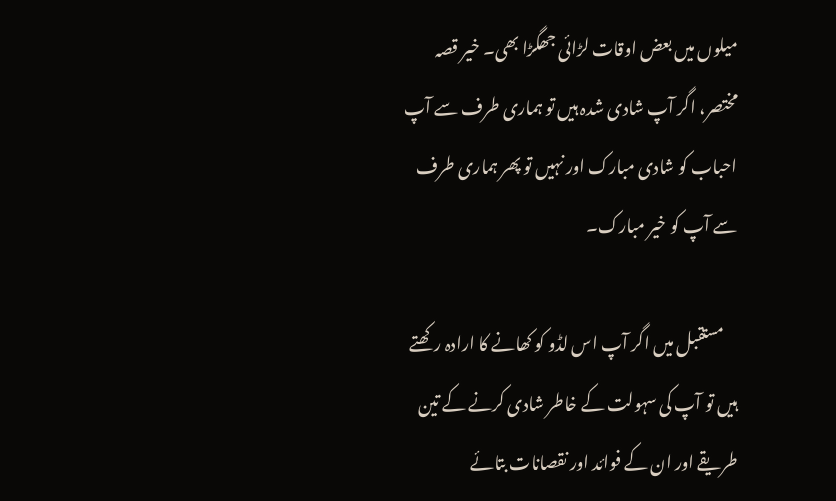میلوں میں بعض اوقات لڑائی جھگڑا بھی۔ خیر قصہ مختصر، اگر آپ شادی شدہ ہیں تو ہماری طرف سے آپ احباب کو شادی مبارک اور نہیں تو پھر ہماری طرف سے آپ کو خیر مبارک۔

    مستقبل میں اگر آپ اس لڈو کو کھانے کا ارادہ رکھتے ہیں تو آپ کی سہولت کے خاطر شادی کرنے کے تین طریقے اور ان کے فوائد اور نقصانات بتائے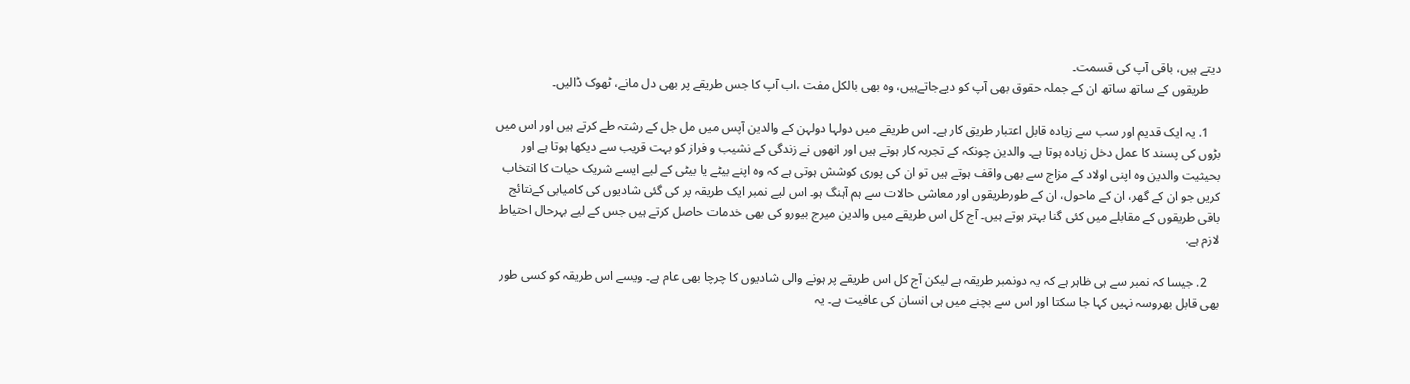دیتے ہیں، باقی آپ کی قسمت۔
    طریقوں کے ساتھ ساتھ ان کے جملہ حقوق بھی آپ کو دیےجاتےہیں، وہ بھی بالکل مفت ،اب آپ کا جس طریقے پر بھی دل مانے، ٹھوک ڈالیں۔

    1. یہ ایک قدیم اور سب سے زیادہ قابل اعتبار طریق کار ہے۔ اس طریقے میں دولہا دولہن کے والدین آپس میں مل جل کے رشتہ طے کرتے ہیں اور اس میں بڑوں کی پسند کا عمل دخل زیادہ ہوتا ہے۔ والدین چونکہ کے تجربہ کار ہوتے ہیں اور انھوں نے زندگی کے نشیب و فراز کو بہت قریب سے دیکھا ہوتا ہے اور بحیثیت والدین وہ اپنی اولاد کے مزاج سے بھی واقف ہوتے ہیں تو ان کی پوری کوشش ہوتی ہے کہ وہ اپنے بیٹے یا بیٹی کے لیے ایسے شریک حیات کا انتخاب کریں جو ان کے گھر، ان کے ماحول، ان کے طورطریقوں اور معاشی حالات سے ہم آہنگ ہو۔ اس لیے نمبر ایک طریقہ پر کی گئی شادیوں کی کامیابی کےنتائج باقی طریقوں کے مقابلے میں کئی گنا بہتر ہوتے ہیں۔ آج کل اس طریقے میں والدین میرج بیورو کی بھی خدمات حاصل کرتے ہیں جس کے لیے بہرحال احتیاط لازم ہے.

    2. جیسا کہ نمبر سے ہی ظاہر ہے کہ یہ دونمبر طریقہ ہے لیکن آج کل اس طریقے پر ہونے والی شادیوں کا چرچا بھی عام ہے۔ ویسے اس طریقہ کو کسی طور بھی قابل بھروسہ نہیں کہا جا سکتا اور اس سے بچنے میں ہی انسان کی عافیت ہے۔ یہ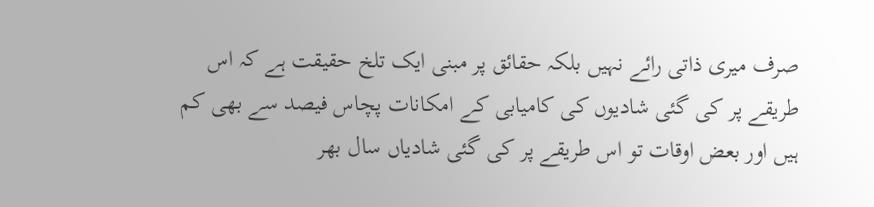صرف میری ذاتی رائے نہیں بلکہ حقائق پر مبنی ایک تلخ حقیقت ہے کہ اس طریقے پر کی گئی شادیوں کی کامیابی کے امکانات پچاس فیصد سے بھی کم ہیں اور بعض اوقات تو اس طریقے پر کی گئی شادیاں سال بھر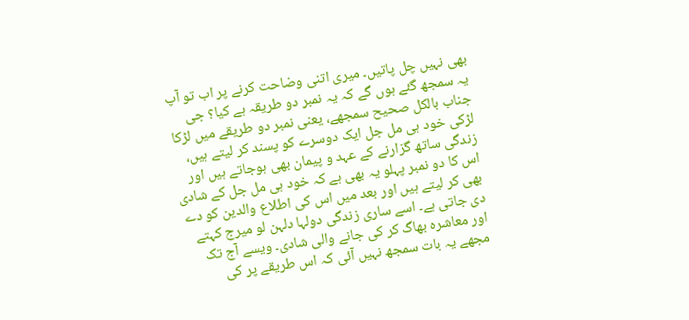بھی نہیں چل پاتیں۔ میری اتنی وضاحت کرنے پر اب تو آپ یہ سمجھ گئے ہوں گے کہ یہ نمبر دو طریقہ ہے کیا؟ جی جناب بالکل صحیح سمجھے، یعنی نمبر دو طریقے میں لڑکا لڑکی خود ہی مل جل ایک دوسرے کو پسند کر لیتے ہیں، زندگی ساتھ گزارنے کے عہد و پیمان بھی ہوجاتے ہیں اور اس کا دو نمبر پہلو یہ بھی ہے کہ خود ہی مل جل کے شادی بھی کر لیتے ہیں اور بعد میں اس کی اطلاع والدین کو دے دی جاتی ہے۔ اسے ساری زندگی دولہا دلہن لو میرج کہتے اور معاشرہ بھاگ کر کی جانے والی شادی۔ ویسے آج تک مجھے یہ بات سمجھ نہیں آئی کہ اس طریقے پر کی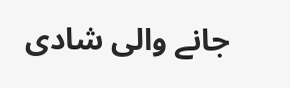جانے والی شادی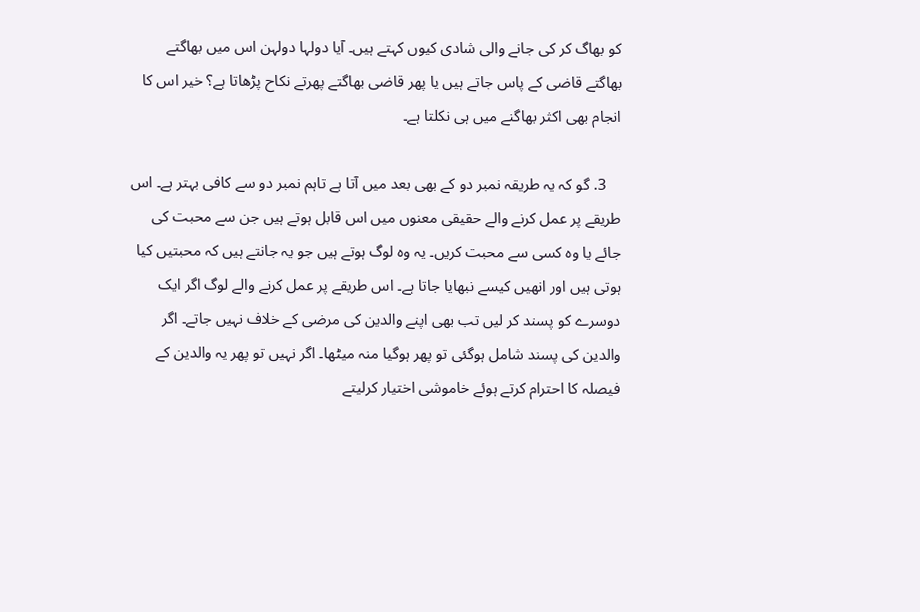کو بھاگ کر کی جانے والی شادی کیوں کہتے ہیں۔ آیا دولہا دولہن اس میں بھاگتے بھاگتے قاضی کے پاس جاتے ہیں یا پھر قاضی بھاگتے پھرتے نکاح پڑھاتا ہے؟ خیر اس کا انجام بھی اکثر بھاگنے میں ہی نکلتا ہے۔

    3. گو کہ یہ طریقہ نمبر دو کے بھی بعد میں آتا ہے تاہم نمبر دو سے کافی بہتر ہے۔ اس طریقے پر عمل کرنے والے حقیقی معنوں میں اس قابل ہوتے ہیں جن سے محبت کی جائے یا وہ کسی سے محبت کریں۔ یہ وہ لوگ ہوتے ہیں جو یہ جانتے ہیں کہ محبتیں کیا ہوتی ہیں اور انھیں کیسے نبھایا جاتا ہے۔ اس طریقے پر عمل کرنے والے لوگ اگر ایک دوسرے کو پسند کر لیں تب بھی اپنے والدین کی مرضی کے خلاف نہیں جاتے۔ اگر والدین کی پسند شامل ہوگئی تو پھر ہوگیا منہ میٹھا۔ اگر نہیں تو پھر یہ والدین کے فیصلہ کا احترام کرتے ہوئے خاموشی اختیار کرلیتے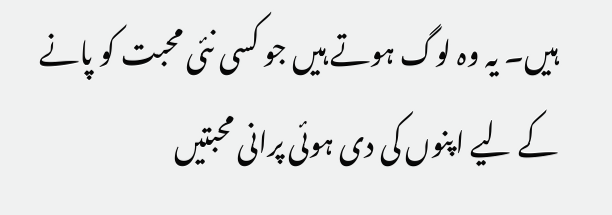ہیں۔ یہ وہ لوگ ہوتے ہیں جو کسی نئی محبت کو پانے کے لیے اپنوں کی دی ہوئی پرانی محبتیں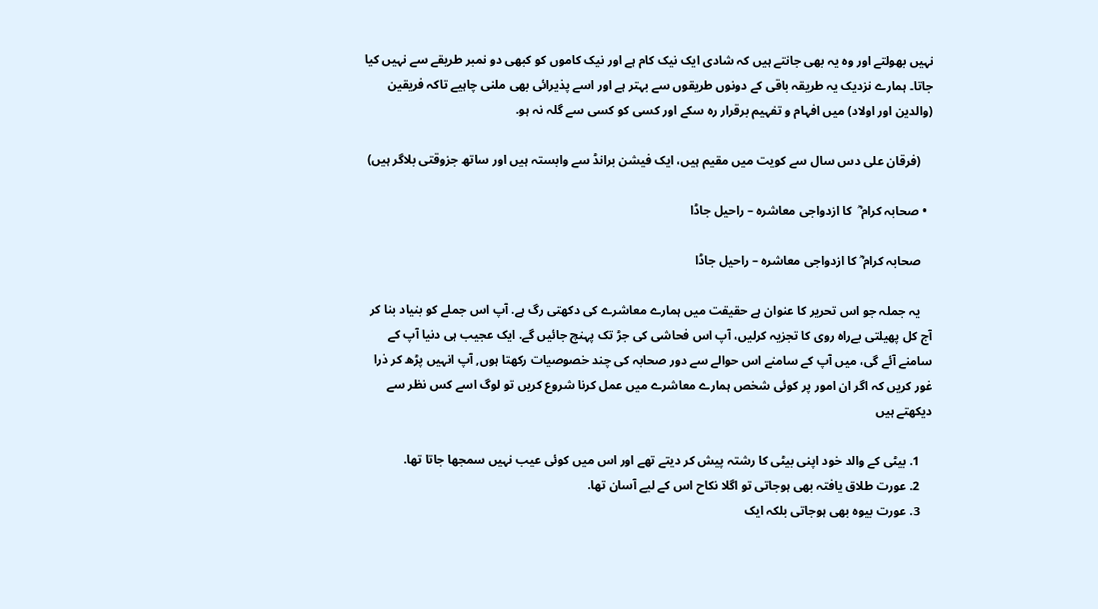نہیں بھولتے اور وہ یہ بھی جانتے ہیں کہ شادی ایک نیک کام ہے اور نیک کاموں کو کبھی دو نمبر طریقے سے نہیں کیا جاتا۔ ہمارے نزدیک یہ طریقہ باقی کے دونوں طریقوں سے بہتر ہے اور اسے پذیرائی بھی ملنی چاہیے تاکہ فریقین (والدین اور اولاد) میں افہام و تفہیم برقرار رہ سکے اور کسی کو کسی سے گلہ نہ ہو.

    (فرقان علی دس سال سے کویت میں مقیم ہیں، ایک فیشن برانڈ سے وابستہ ہیں اور ساتھ جزوقتی بلاگر ہیں)

  • صحابہ کرام ؓ  کا ازدواجی معاشرہ – راحیل جاڈا

    صحابہ کرام ؓ کا ازدواجی معاشرہ – راحیل جاڈا

    یہ جملہ جو اس تحریر کا عنوان ہے حقیقت میں ہمارے معاشرے کی دکھتی رگ ہے. آپ اس جملے کو بنیاد بنا کر آج کل پھیلتی بےراہ روی کا تجزیہ کرلیں، آپ اس فحاشی کی جڑ تک پہنچ جائیں گے. ایک عجیب ہی دنیا آپ کے سامنے آئے گی، میں آپ کے سامنے اس حوالے سے دور صحابہ کی چند خصوصیات رکھتا ہوں, آپ انہیں پڑھ کر ذرا غور کریں کہ اگر ان امور پر کوئی شخص ہمارے معاشرے میں عمل کرنا شروع کریں تو لوگ اسے کس نظر سے دیکھتے ہیں

    1. بیٹی کے والد خود اپنی بیٹی کا رشتہ پیش کر دیتے تھے اور اس میں کوئی عیب نہیں سمجھا جاتا تھا.
    2. عورت طلاق یافتہ بھی ہوجاتی تو اگلا نکاح اس کے لیے آسان تھا.
    3. عورت بیوہ بھی ہوجاتی بلکہ ایک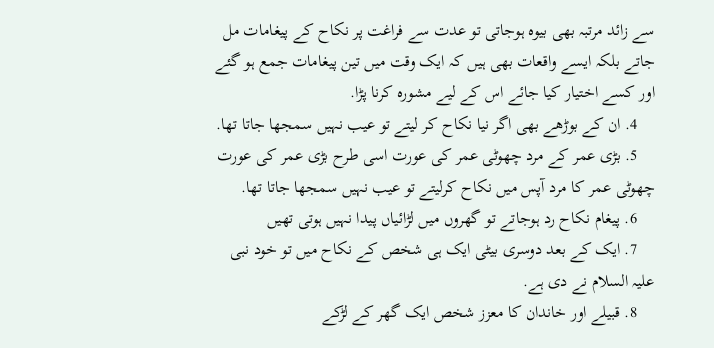سے زائد مرتبہ بھی بیوہ ہوجاتی تو عدت سے فراغت پر نکاح کے پیغامات مل جاتے بلکہ ایسے واقعات بھی ہیں کہ ایک وقت میں تین پیغامات جمع ہو گئے اور کسے اختیار کیا جائے اس کے لیے مشورہ کرنا پڑا.
    4. ان کے بوڑھے بھی اگر نیا نکاح کر لیتے تو عیب نہیں سمجھا جاتا تھا.
    5. بڑی عمر کے مرد چھوٹی عمر کی عورت اسی طرح بڑی عمر کی عورت چھوٹی عمر کا مرد آپس میں نکاح کرلیتے تو عیب نہیں سمجھا جاتا تھا.
    6. پیغام نکاح رد ہوجاتے تو گھروں میں لڑائیاں پیدا نہیں ہوتی تھیں
    7. ایک کے بعد دوسری بیٹی ایک ہی شخص کے نکاح میں تو خود نبی علیہ السلام نے دی ہے.
    8. قبیلے اور خاندان کا معزز شخص ایک گھر کے لڑکے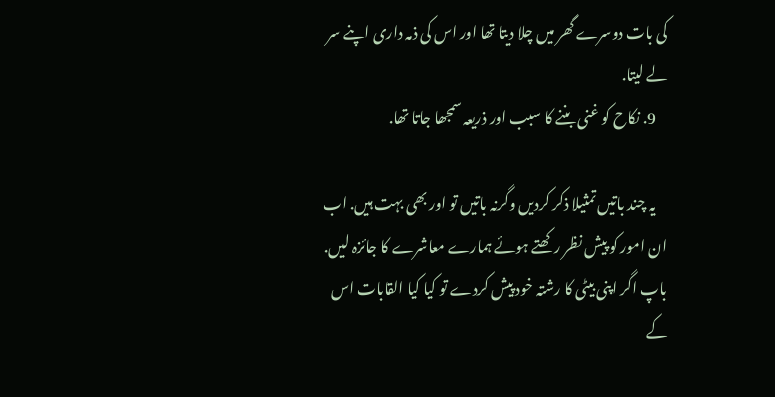کی بات دوسرے گھر میں چلا دیتا تھا اور اس کی ذمہ داری اپنے سر لے لیتا.
    9. نکاح کو غنی بننے کا سبب اور ذریعہ سمجھا جاتا تھا.

    یہ چند باتیں تمثیلا ذکر کردیں وگرنہ باتیں تو اور بھی بہت ہیں. اب ان امور کو پیش نظر رکھتے ہوئے ہمارے معاشرے کا جائزہ لیں. باپ اگر اپنی بیٹی کا رشتہ خود پیش کردے تو کیا کیا القابات اس کے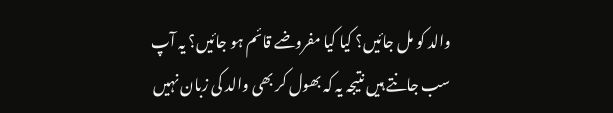والد کو مل جائیں؟ کیا کیا مفروضے قائم ہو جائیں؟ یہ آپ سب جانتے ہیں نتیجہ یہ کہ بھول کر بھی والد کی زبان نہیں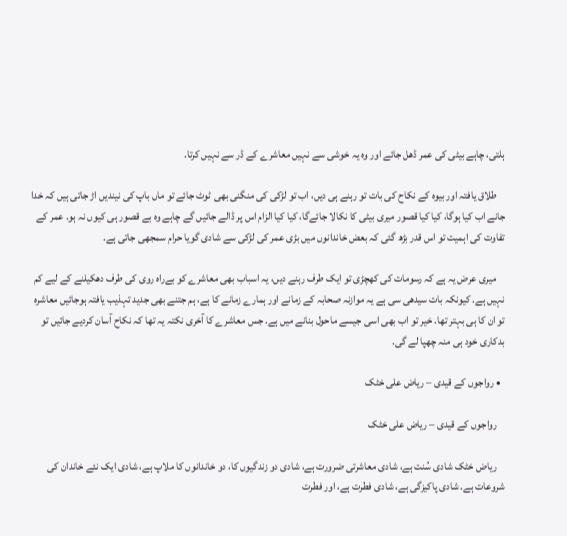ہلتی، چاہے بیٹی کی عمر ڈھل جائے اور وہ یہ خوشی سے نہیں معاشرے کے ڈر سے نہیں کرتا.

    طلاق یافتہ اور بیوہ کے نکاح کی بات تو رہنے ہی دیں، اب تو لڑکی کی منگنی بھی ٹوٹ جائے تو ماں باپ کی نیندیں اڑ جاتی ہیں کہ خدا جانے اب کیا ہوگا، کیا کیا قصور میری بیٹی کا نکالا جائےگا، کیا کیا الزام اس پر ڈالے جائیں گے چاہے وہ بے قصور ہی کیوں نہ ہو. عمر کے تفاوت کی اہمیت تو اس قدر بڑھ گئی کہ بعض خاندانوں میں بڑی عمر کی لڑکی سے شادی گویا حرام سمجھی جاتی ہے.

    میری عرض یہ ہے کہ رسومات کی کھچڑی تو ایک طرف رہنے دیں، یہ اسباب بھی معاشرے کو بےراہ روی کی طرف دھکیلنے کے لیے کم نہیں ہے. کیونکہ بات سیدھی سی ہے یہ موازنہ صحابہ کے زمانے اور ہمارے زمانے کا ہے، ہم جتنے بھی جدید تہذیب یافتہ ہوجائیں معاشرہ تو ان کا ہی بہتر تھا. خیر تو اب بھی اسی جیسے ماحول بنانے میں ہے. جس معاشرے کا آخری نکتہ یہ تھا کہ نکاح آسان کردیے جائیں تو بدکاری خود ہی منہ چھپا لے گی.

  • رواجوں کے قیدی – ریاض علی خٹک

    رواجوں کے قیدی – ریاض علی خٹک

    ریاض خٹک شادی سُنت ہے، شادی معاشرتی ضرورت ہے، شادی دو زندگیوں کا، دو خاندانوں کا ملاپ ہے، شادی ایک نئے خاندان کی شروعات ہے. شادی پاکیزگی ہے، شادی فطرت ہے، اور فطرت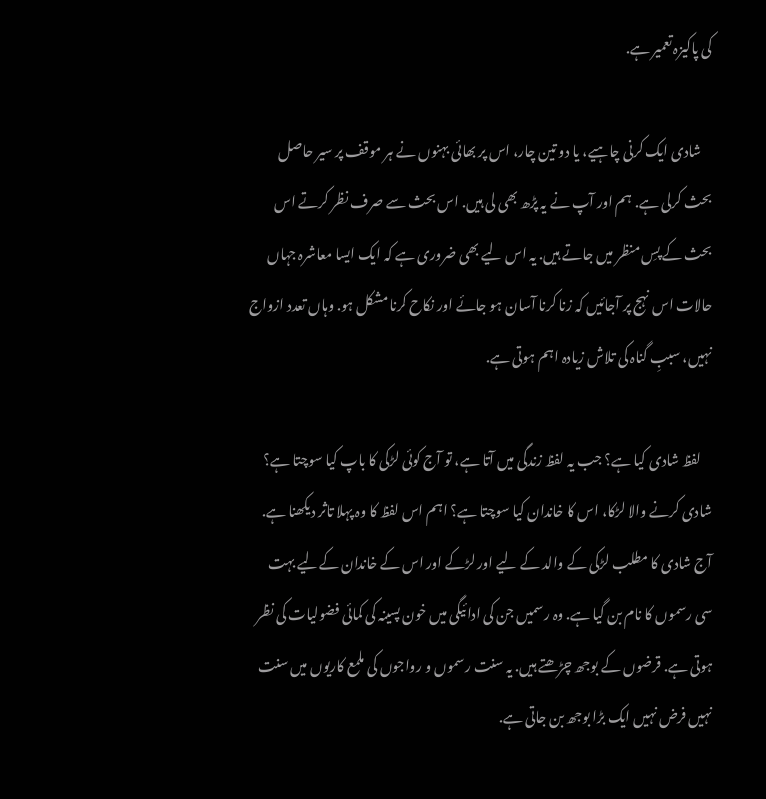کی پاکیزہ تعمیر ہے.

    شادی ایک کرنی چاہیے، یا دو تین چار، اس پر بھائی بہنوں نے ہر موقف پر سیر حاصل بحث کرلی ہے. ہم اور آپ نے یہ پڑھ بھی لی ہیں. اس بحث سے صرف نظر کرتے اس بحث کے پسِ منظر میں جاتے ہیں. یہ اس لیے بھی ضروری ہے کہ ایک ایسا معاشرہ جہاں حالات اس نہج پر آجائیں کہ زنا کرنا آسان ہو جائے اور نکاح کرنا مشکل ہو. وہاں تعدد ازواج نہیں، سببِ گناہ کی تلاش زیادہ اہم ہوتی ہے.

    لفظ شادی کیا ہے؟ جب یہ لفظ زندگی میں آتا ہے، تو آج کوئی لڑکی کا باپ کیا سوچتا ہے؟ شادی کرنے والا لڑکا، اس کا خاندان کیا سوچتا ہے؟ اہم اس لفظ کا وہ پہلا تاثر دیکھنا ہے. آج شادی کا مطلب لڑکی کے والد کے لیے اور لڑکے اور اس کے خاندان کےلیے بہت سی رسموں کا نام بن گیا ہے. وہ رسمیں جن کی ادائیگی میں خون پسینہ کی کمائی فضولیات کی نظر ہوتی ہے. قرضوں کے بوجھ چڑھتے ہیں. یہ سنت رسموں و رواجوں کی ملمع کاریوں میں سنت نہیں فرض نہیں ایک بڑا بوجھ بن جاتی ہے.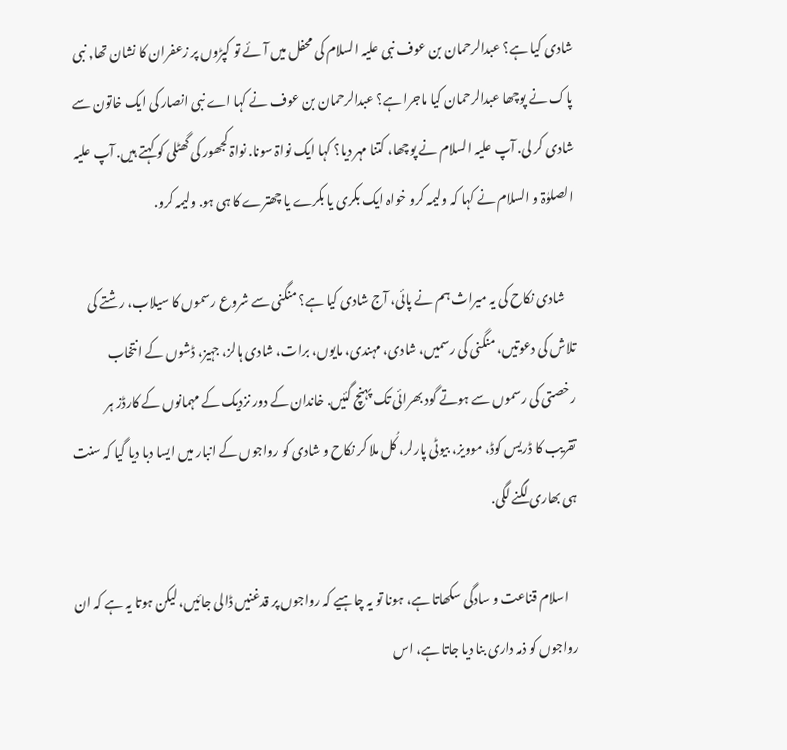شادی کیا ہے؟ عبدالرحمان بن عوف نبی علیہ السلام کی محفل میں آئے تو کپڑوں پر زعفران کا نشان تھا, نبی پاک نے پوچھا عبدالرحمان کیا ماجرا ہے؟ عبدالرحمان بن عوف نے کہا اے نبی انصار کی ایک خاتون سے شادی کر لی. آپ علیہ السلام نے پوچھا، کتنا مہر دیا؟ کہا ایک نواۃ سونا. نواۃ کجھور کی گھٹلی کو کہتے ہیں. آپ علیہ الصلوٰۃ و السلام نے کہا کہ ولیمہ کرو خواہ ایک بکری یا بکرے یا چھترے کا ہی ہو. ولیمہ کرو.

    شادی نکاح کی یہ میراث ہم نے پائی، آج شادی کیا ہے؟ منگنی سے شروع رسموں کا سیلاب، رشتے کی تلاش کی دعوتیں، منگنی کی رسمیں، شادی، مہندی، مایوں، برات، شادی ہالز، جہیز، ڈشوں کے انتخاب رخصتی کی رسموں سے ہوتے گود بھرائی تک پہنچ گئیں. خاندان کے دور نزدیک کے مہمانوں کے کارڈز ہر تقریب کا ڈریس کوڈ، موویز، بیوٹی پارلر، کُل ملا کر نکاح و شادی کو رواجوں کے انبار میں ایسا دبا دیا گیا کہ سنت ہی بھاری لگنے لگی.

    اسلام قناعت و سادگی سکھاتا ہے، ہونا تو یہ چاہیے کہ رواجوں پر قدغنیں ڈالی جائیں، لیکن ہوتا یہ ہے کہ ان رواجوں کو ذمہ داری بنا دیا جاتا ہے، اس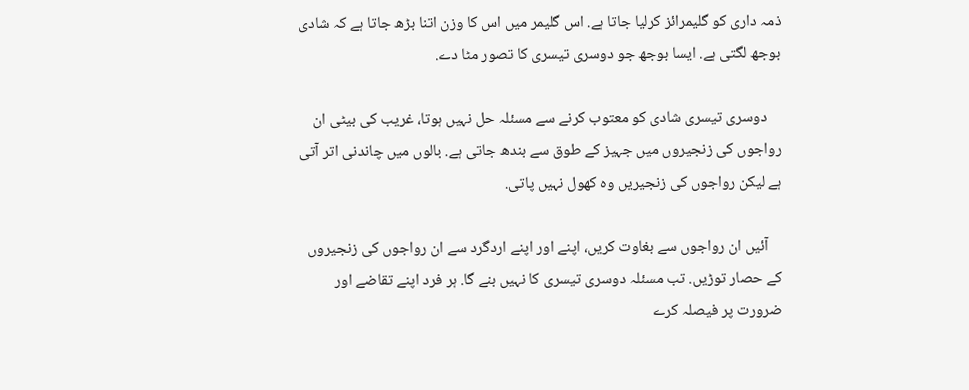ذمہ داری کو گلیمرائز کرلیا جاتا ہے. اس گلیمر میں اس کا وزن اتنا بڑھ جاتا ہے کہ شادی بوجھ لگتی ہے. ایسا بوجھ جو دوسری تیسری کا تصور مٹا دے.

    دوسری تیسری شادی کو معتوب کرنے سے مسئلہ حل نہیں ہوتا، غریب کی بیٹی ان رواجوں کی زنجیروں میں جہیز کے طوق سے بندھ جاتی ہے. بالوں میں چاندنی اتر آتی ہے لیکن رواجوں کی زنجیریں وہ کھول نہیں پاتی.

    آئیں ان رواجوں سے بغاوت کریں، اپنے اور اپنے اردگرد سے ان رواجوں کی زنجیروں کے حصار توڑیں. تب مسئلہ دوسری تیسری کا نہیں بنے گا. ہر فرد اپنے تقاضے اور ضرورت پر فیصلہ کرے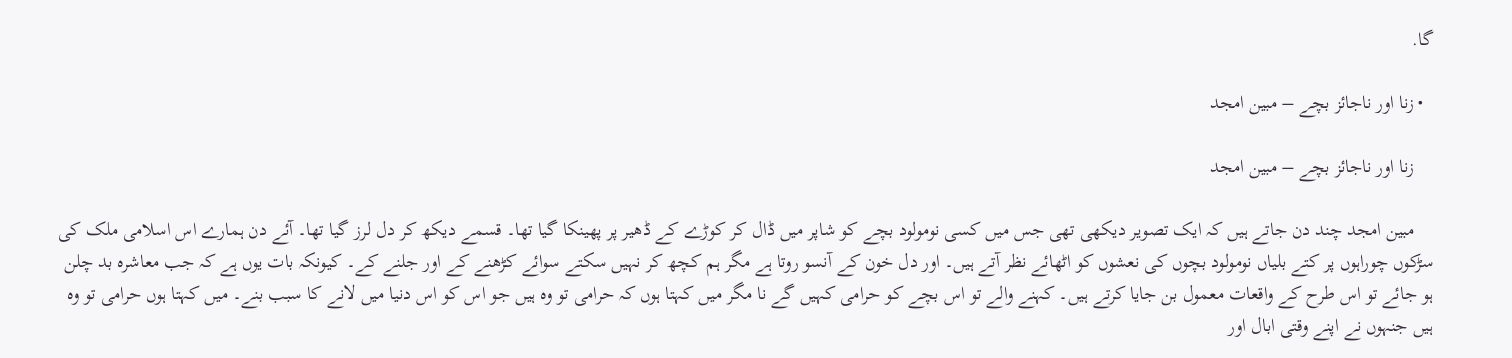گا.

  • زنا اور ناجائز بچے – مبین امجد

    زنا اور ناجائز بچے – مبین امجد

    مبین امجد چند دن جاتے ہیں کہ ایک تصویر دیکھی تھی جس میں کسی نومولود بچے کو شاپر میں ڈال کر کوڑے کے ڈھیر پر پھینکا گیا تھا۔ قسمے دیکھ کر دل لرز گیا تھا۔ آئے دن ہمارے اس اسلامی ملک کی سڑکوں چوراہوں پر کتے بلیاں نومولود بچوں کی نعشوں کو اٹھائے نظر آتے ہیں۔ اور دل خون کے آنسو روتا ہے مگر ہم کچھ کر نہیں سکتے سوائے کڑھنے کے اور جلنے کے۔ کیونکہ بات یوں ہے کہ جب معاشرہ بد چلن ہو جائے تو اس طرح کے واقعات معمول بن جایا کرتے ہیں۔ کہنے والے تو اس بچے کو حرامی کہیں گے نا مگر میں کہتا ہوں کہ حرامی تو وہ ہیں جو اس کو اس دنیا میں لانے کا سبب بنے۔ میں کہتا ہوں حرامی تو وہ ہیں جنہوں نے اپنے وقتی ابال اور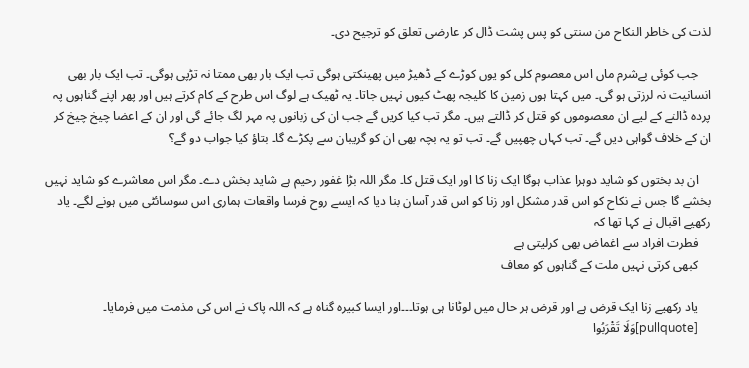لذت کی خاطر النکاح من سنتی کو پس پشت ڈال کر عارضی تعلق کو ترجیح دی۔

    جب کوئی بےشرم ماں اس معصوم کلی کو یوں کوڑے کے ڈھیڑ میں پھینکتی ہوگی تب ایک بار بھی ممتا نہ تڑپی ہوگی۔ تب ایک بار بھی انسانیت نہ لرزتی ہو گی۔ میں کہتا ہوں زمین کا کلیجہ پھٹ کیوں نہیں جاتا۔ یہ ٹھیک ہے لوگ اس طرح کے کام کرتے ہیں اور پھر اپنے گناہوں پہ پردہ ڈالنے کے لیے ان معصوموں کو قتل کر ڈالتے ہیں۔ مگر تب کیا کریں گے جب ان کی زبانوں پہ مہر لگ جائے گی اور ان کے اعضا چیخ چیخ کر ان کے خلاف گواہی دیں گے۔ تب کہاں چھپیں گے۔ تب تو یہ بچہ بھی ان کو گریبان سے پکڑے گا۔ بتاؤ کیا جواب دو گے؟

    ان بد بختوں کو شاید دوہرا عذاب ہوگا ایک زنا کا اور ایک قتل کا۔ مگر اللہ بڑا غفور رحیم ہے شاید بخش دے۔ مگر اس معاشرے کو شاید نہیں بخشے گا جس نے نکاح کو اس قدر مشکل اور زنا کو اس قدر آسان بنا دیا کہ ایسے روح فرسا واقعات ہماری اس سوسائٹی میں ہونے لگے۔ یاد رکھیے اقبال نے کہا تھا کہ
    فطرت افراد سے اغماض بھی کرلیتی ہے
    کبھی کرتی نہیں ملت کے گناہوں کو معاف

    یاد رکھیے زنا ایک قرض ہے اور قرض ہر حال میں لوٹانا ہی ہوتا۔۔۔اور ایسا کبیرہ گناہ ہے کہ اللہ پاک نے اس کی مذمت میں فرمایا۔
    [pullquote]وَلَا تَقْرَبُوا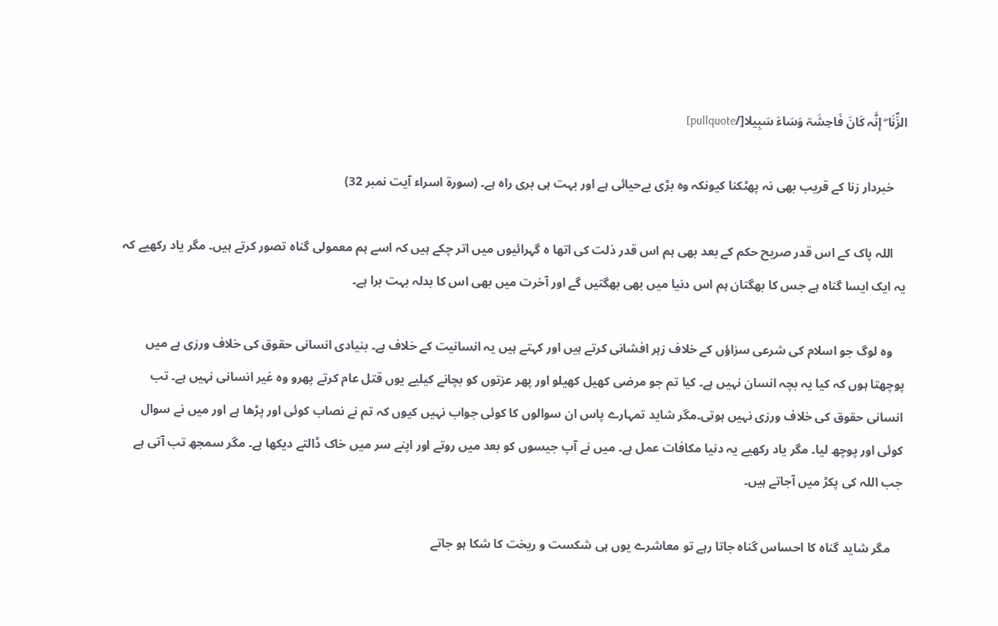الزِّنَا ۖ إنَّہ كَانَ فَاحِشَۃ وَسَاءَ سَبِيلا[/pullquote]

    خبردار زنا کے قریب بھی نہ پھٹکنا کیونکہ وہ بڑی بےحیائی ہے اور بہت ہی بری راہ ہے۔ (سورۃ اسراء آیت نمبر 32)

    اللہ پاک کے اس قدر صریح حکم کے بعد بھی ہم اس قدر ذلت کی اتھا ہ گہرائیوں میں اتر چکے ہیں کہ اسے ہم معمولی گناہ تصور کرتے ہیں۔ مگر یاد رکھیے کہ یہ ایک ایسا گناہ ہے جس کا بھگتان ہم اس دنیا میں بھی بھگتیں گے اور آخرت میں بھی اس کا بدلہ بہت برا ہے۔

    وہ لوگ جو اسلام کی شرعی سزاؤں کے خلاف زہر افشانی کرتے ہیں اور کہتے ہیں یہ انسانیت کے خلاف ہے۔ بنیادی انسانی حقوق کی خلاف ورزی ہے میں پوچھتا ہوں کہ کیا یہ بچہ انسان نہیں ہے۔ کیا تم جو مرضی کھیل کھیلو اور پھر عزتوں کو بچانے کیلیے یوں قتل عام کرتے پھرو وہ غیر انسانی نہیں ہے۔ تب انسانی حقوق کی خلاف ورزی نہیں ہوتی۔مگر شاید تمہارے پاس ان سوالوں کا کوئی جواب نہیں کیوں کہ تم نے نصاب کوئی اور پڑھا ہے اور میں نے سوال کوئی اور پوچھ لیا۔ مگر یاد رکھیے یہ دنیا مکافات عمل ہے۔ میں نے آپ جیسوں کو بعد میں روتے اور اپنے سر میں خاک ڈالتے دیکھا ہے۔ مگر سمجھ تب آتی ہے جب اللہ کی پکڑ میں آجاتے ہیں۔

    مگر شاید گناہ کا احساس گناہ جاتا رہے تو معاشرے یوں ہی شکست و ریخت کا شکا ہو جاتے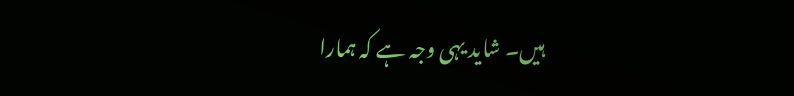ہیں۔ شاید یہی وجہ ہے کہ ہمارا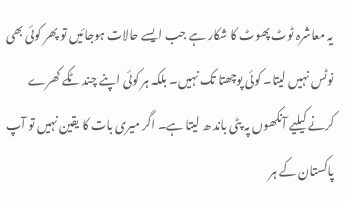یہ معاشرہ ٹوٹ پھوٹ کا شکار ہے جب ایسے حالات ہوجائیں تو پھر کوئی بھی نوٹس نہیں لیتا۔ کوئی پوچھتا تک نہیں۔ بلکہ ہر کوئی اپنے چند ٹکے کھرے کرنے کیلیے آنکھوں پہ پٹی باند ھ لیتا ہے۔ اگر میری بات کا یقین نہیں تو آپ پاکستان کے ہر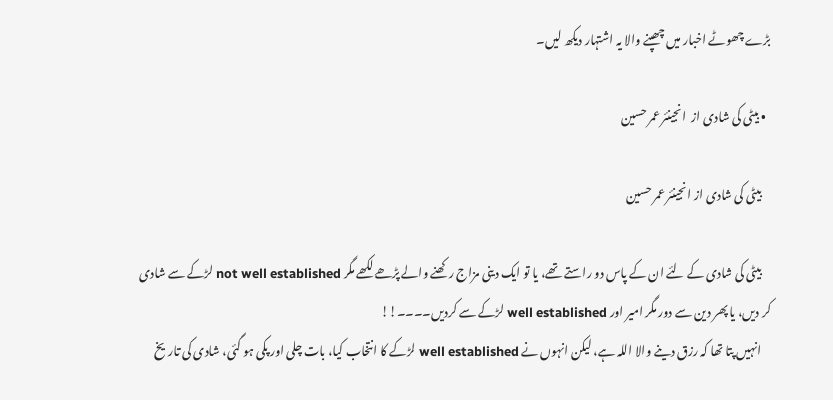بڑے چھوٹے اخبار میں چھپنے والا یہ اشتہار دیکھ لیں۔

  • بیٹی کی شادی از  انجینئر عمر حسین

    بیٹی کی شادی از انجینئر عمر حسین

    بیٹی کی شادی کے لئے ان کے پاس دو راستے تھے، یا تو ایک دینی مزاج رکھنے والے پڑھے لکھے مگر not well established لڑکے سے شادی کر دیں، یا پھر دین سے دور مگر امیر اور well established لڑکے سے کردیں۔۔۔۔!!
    انہیں پتا تھا کہ رزق دینے والا اللہ ہے، لیکن انہوں نے well established لڑکے کا انتخاب کیا، بات چلی اور پکی ہو گئی، شادی کی تاریخ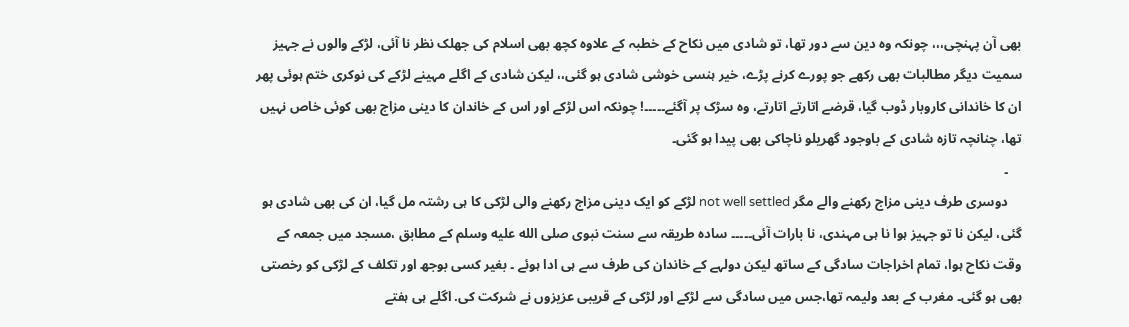بھی آن پہنچی،،، چونکہ وہ دین سے دور تھا، تو شادی میں نکاح کے خطبہ کے علاوہ کچھ بھی اسلام کی جھلک نظر نا آئی، لڑکے والوں نے جہیز سمیت دیگر مطالبات بھی رکھے جو پورے کرنے پڑے، خیر ہنسی خوشی شادی ہو گئی،، لیکن شادی کے اگلے مہینے لڑکے کی نوکری ختم ہوئی پھر ان کا خاندانی کاروبار ڈوب گیا، قرضے اتارتے اتارتے، وہ سڑک پر آگئے۔۔۔۔۔! چونکہ اس لڑکے اور اس کے خاندان کا دینی مزاج بھی کوئی خاص نہیں تھا، چنانچہ تازہ شادی کے باوجود گھریلو ناچاکی بھی پیدا ہو گئی۔
    ۔
    دوسری طرف دینی مزاج رکھنے والے مگر not well settled لڑکے کو ایک دینی مزاج رکھنے والی لڑکی کا ہی رشتہ مل گیا، ان کی بھی شادی ہو گئی، لیکن نا تو جہیز ہوا نا ہی مہندی، نا بارات آئی۔۔۔۔۔ سادہ طریقہ سے سنت نبوی صلى الله عليه وسلم کے مطابق ،مسجد میں جمعہ کے وقت نکاح ہوا، تمام اخراجات سادگی کے ساتھ لیکن دولہے کے خاندان کی طرف سے ہی ادا ہوئے ۔ بغیر کسی بوجھ اور تکلف کے لڑکی کو رخصتی بھی ہو گئی۔ مغرب کے بعد ولیمہ تھا،جس میں سادگی سے لڑکے اور لڑکی کے قریبی عزیزوں نے شرکت کی. اگلے ہی ہفتے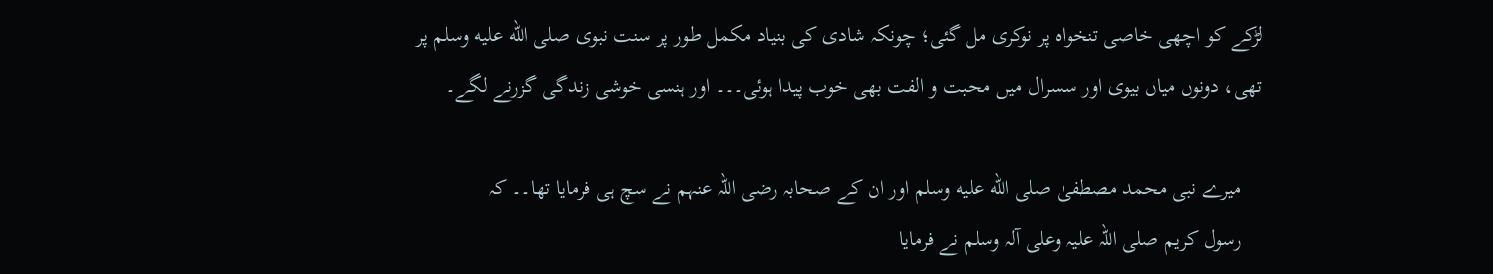لڑکے کو اچھی خاصی تنخواہ پر نوکری مل گئی؛ چونکہ شادی کی بنیاد مکمل طور پر سنت نبوی صلى الله عليه وسلم پر تھی، دونوں میاں بیوی اور سسرال میں محبت و الفت بھی خوب پیدا ہوئی۔۔۔ اور ہنسی خوشی زندگی گزرنے لگے۔

    میرے نبی محمد مصطفیٰ صلى الله عليه وسلم اور ان کے صحابہ رضی اللہ عنہم نے سچ ہی فرمایا تھا۔۔ کہ
    رسول کریم صلی اللہ علیہ وعلی آلہ وسلم نے فرمایا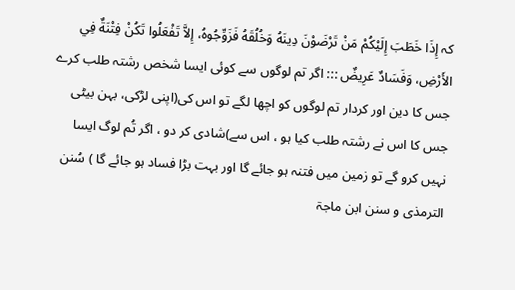کہ إِذَا خَطَبَ إِلَيْكُمْ مَنْ تَرْضَوْنَ دِينَهُ وَخُلُقَهُ فَزَوِّجُوهُ، إِلاَّ تَفْعَلُوا تَكُنْ فِتْنَةٌ فِي الأَرْضِ، وَفَسَادٌ عَرِيضٌ ::: اگر تم لوگوں سے کوئی ایسا شخص رشتہ طلب کرے جس کا دین اور کردار تم لوگوں کو اچھا لگے تو اس کی(اپنی لڑکی، بہن بیٹی جس کا اس نے رشتہ طلب کیا ہو ، اس سے)شادی کر دو ، اگر تُم لوگ ایسا نہیں کرو گے تو زمین میں فتنہ ہو جائے گا اور بہت بڑا فساد ہو جائے گا ) سُنن الترمذی و سنن ابن ماجۃ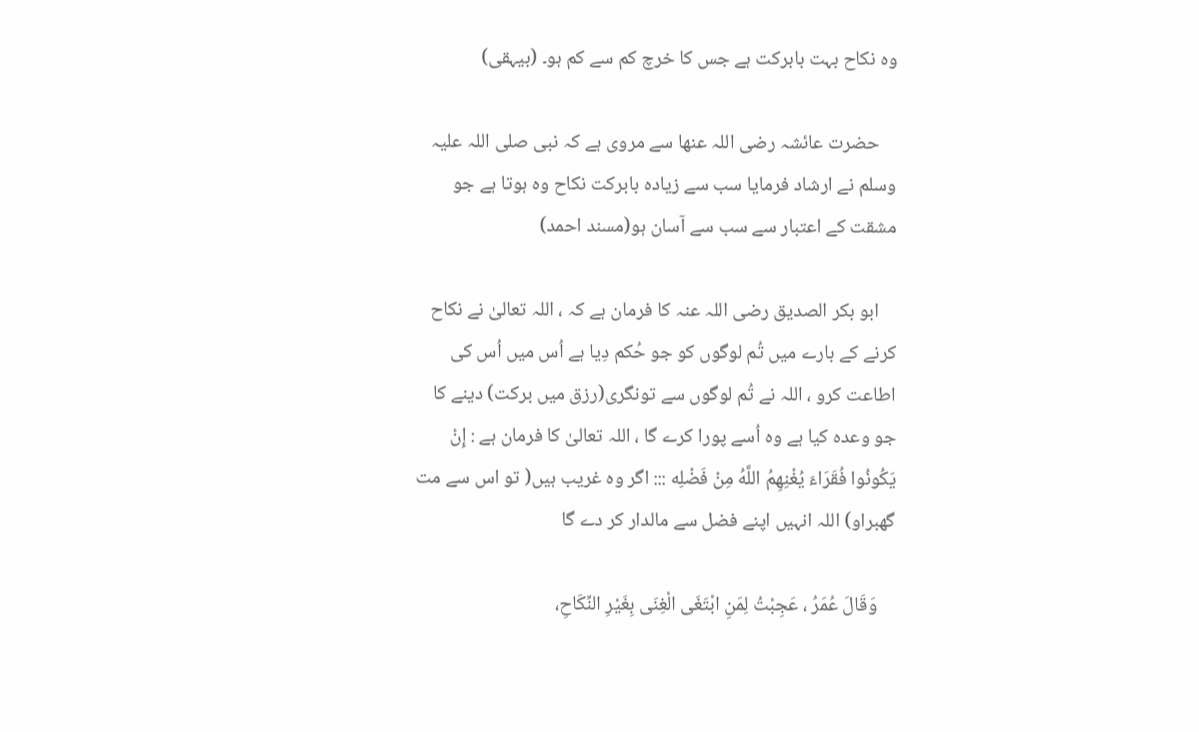وہ نکاح بہت بابرکت ہے جس کا خرچ کم سے کم ہو۔ (بیہقی)

    حضرت عائشہ رضی اللہ عنھا سے مروی ہے کہ نبی صلی اللہ علیہ وسلم نے ارشاد فرمایا سب سے زیادہ بابرکت نکاح وہ ہوتا ہے جو مشقت کے اعتبار سے سب سے آسان ہو(مسند احمد)

    ابو بکر الصدیق رضی اللہ عنہ کا فرمان ہے کہ ، اللہ تعالیٰ نے نکاح کرنے کے بارے میں تُم لوگوں کو جو حُکم دِیا ہے اُس میں اُس کی اطاعت کرو ، اللہ نے تُم لوگوں سے تونگری(رزق میں برکت) دینے کا جو وعدہ کیا ہے وہ اُسے پورا کرے گا ، اللہ تعالیٰ کا فرمان ہے : إِنْ يَكُونُوا فُقَرَاءَ يُغْنِهِمُ اللَّهُ مِنْ فَضْلِه ::: اگر وہ غریب ہیں( تو اس سے مت گھبراو) اللہ انہیں اپنے فضل سے مالدار کر دے گا

    وَقَالَ عُمَرُ ، عَجِبْتُ لِمَنِ ابْتَغَى الْغِنَى بِغَيْرِ النِّكَاحِ،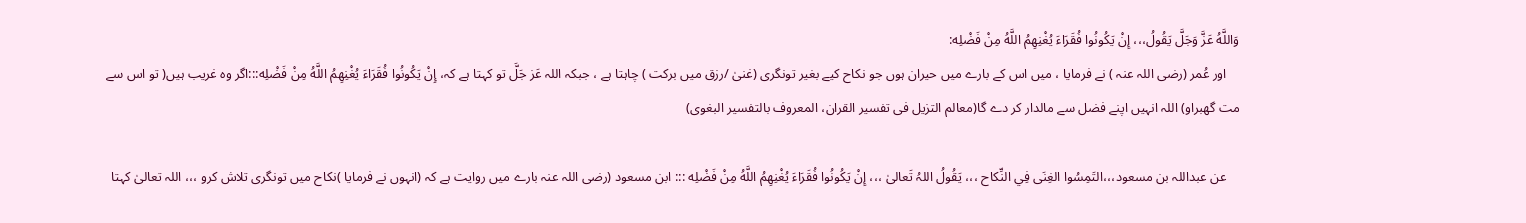وَاللَّهُ عَزَّ وَجَلَّ يَقُولُ،،، إِنْ يَكُونُوا فُقَرَاءَ يُغْنِهِمُ اللَّهُ مِنْ فَضْلِه:
    اور عُمر (رضی اللہ عنہ ) نے فرمایا ، میں اس کے بارے میں حیران ہوں جو نکاح کیے بغیر تونگری (غنیٰ /رزق میں برکت ) چاہتا ہے ، جبکہ اللہ عَز جَلَّ تو کہتا ہے کہ، إِنْ يَكُونُوا فُقَرَاءَ يُغْنِهِمُ اللَّهُ مِنْ فَضْلِه:::اگر وہ غریب ہیں( تو اس سے مت گھبراو) اللہ انہیں اپنے فضل سے مالدار کر دے گا(معالم التزیل فی تفسیر القران، المعروف بالتفسیر البغوی)

    عن عبداللہ بن مسعود،،،التَمِسُوا الغِنَى فِي النِّکاح ،،، يَقُولُ اللہُ تَعالیٰ ،،، إِنْ يَكُونُوا فُقَرَاءَ يُغْنِهِمُ اللَّهُ مِنْ فَضْلِه ::: ابن مسعود (رضی اللہ عنہ بارے میں روایت ہے کہ (انہوں نے فرمایا )نکاح میں تونگری تلاش کرو ،،، اللہ تعالیٰ کہتا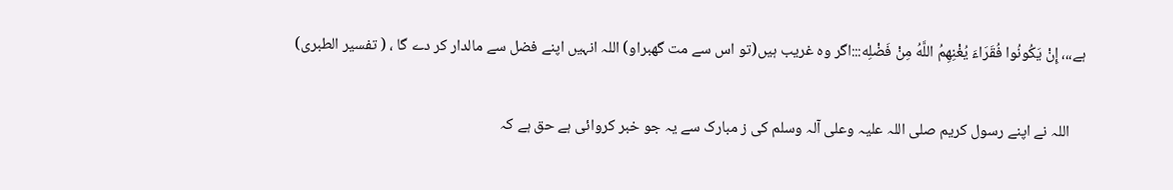ہے،،، إِنْ يَكُونُوا فُقَرَاءَ يُغْنِهِمُ اللَّهُ مِنْ فَضْلِه:::اگر وہ غریب ہیں(تو اس سے مت گھبراو) اللہ انہیں اپنے فضل سے مالدار کر دے گا ، ( تفسیر الطبری)

    اللہ نے اپنے رسول کریم صلی اللہ علیہ وعلی آلہ وسلم کی ز مبارک سے یہ جو خبر کروائی ہے حق ہے کہ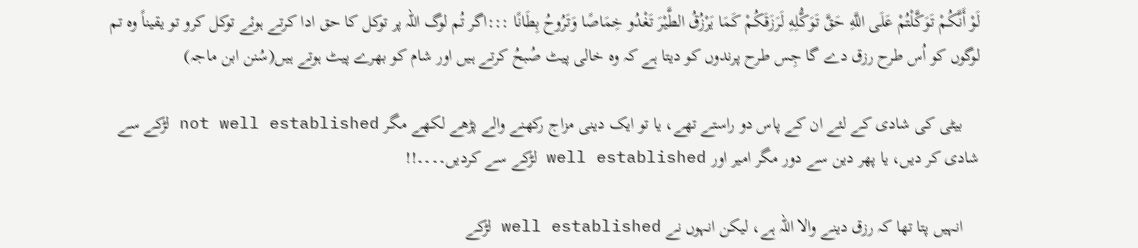لَوْ أَنَّكُمْ تَوَكَّلْتُمْ عَلَى اللَّهِ حَقَّ تَوَكُّلِهِ لَرَزَقَكُمْ كَمَا يَرْزُقُ الطَّيْرَ تَغْدُو خِمَاصًا وَتَرُوحُ بِطَانًا :::اگر تُم لوگ اللہ پر توکل کا حق ادا کرتے ہوئے توکل کرو تو یقیناً وہ تم لوگوں کو اُس طرح رزق دے گا جِس طرح پرندوں کو دیتا ہے کہ وہ خالی پیٹ صُبحُ کرتے ہیں اور شام کو بھرے پیٹ ہوتے ہیں(سُنن ابن ماجہ)

    بیٹی کی شادی کے لئے ان کے پاس دو راستے تھے، یا تو ایک دینی مزاج رکھنے والے پڑھے لکھے مگر not well established لڑکے سے شادی کر دیں، یا پھر دین سے دور مگر امیر اور well established لڑکے سے کردیں۔۔۔۔!!

    انہیں پتا تھا کہ رزق دینے والا اللہ ہے، لیکن انہوں نے well established لڑکے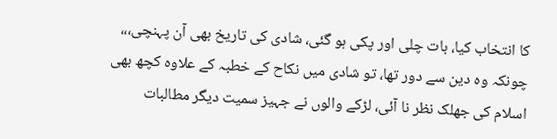کا انتخاب کیا، بات چلی اور پکی ہو گئی، شادی کی تاریخ بھی آن پہنچی،،، چونکہ وہ دین سے دور تھا، تو شادی میں نکاح کے خطبہ کے علاوہ کچھ بھی اسلام کی جھلک نظر نا آئی، لڑکے والوں نے جہیز سمیت دیگر مطالبات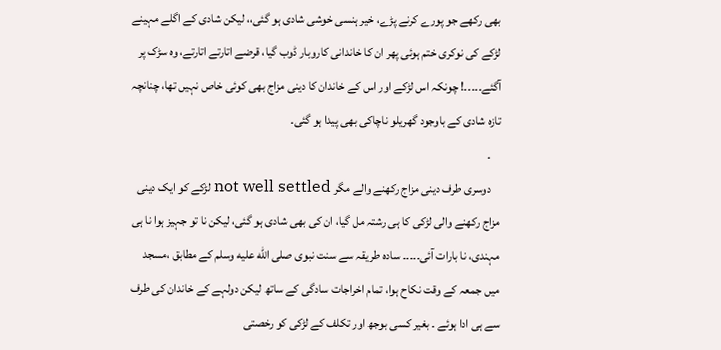بھی رکھے جو پورے کرنے پڑے، خیر ہنسی خوشی شادی ہو گئی،، لیکن شادی کے اگلے مہینے لڑکے کی نوکری ختم ہوئی پھر ان کا خاندانی کاروبار ڈوب گیا، قرضے اتارتے اتارتے، وہ سڑک پر آگئے۔۔۔۔۔! چونکہ اس لڑکے اور اس کے خاندان کا دینی مزاج بھی کوئی خاص نہیں تھا، چنانچہ تازہ شادی کے باوجود گھریلو ناچاکی بھی پیدا ہو گئی۔
    ۔
    دوسری طرف دینی مزاج رکھنے والے مگر not well settled لڑکے کو ایک دینی مزاج رکھنے والی لڑکی کا ہی رشتہ مل گیا، ان کی بھی شادی ہو گئی، لیکن نا تو جہیز ہوا نا ہی مہندی، نا بارات آئی۔۔۔۔۔ سادہ طریقہ سے سنت نبوی صلى الله عليه وسلم کے مطابق ،مسجد میں جمعہ کے وقت نکاح ہوا، تمام اخراجات سادگی کے ساتھ لیکن دولہے کے خاندان کی طرف سے ہی ادا ہوئے ۔ بغیر کسی بوجھ اور تکلف کے لڑکی کو رخصتی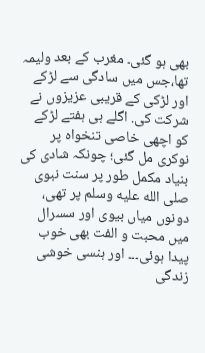بھی ہو گئی۔ مغرب کے بعد ولیمہ تھا،جس میں سادگی سے لڑکے اور لڑکی کے قریبی عزیزوں نے شرکت کی. اگلے ہی ہفتے لڑکے کو اچھی خاصی تنخواہ پر نوکری مل گئی؛ چونکہ شادی کی بنیاد مکمل طور پر سنت نبوی صلى الله عليه وسلم پر تھی، دونوں میاں بیوی اور سسرال میں محبت و الفت بھی خوب پیدا ہوئی۔۔۔ اور ہنسی خوشی زندگی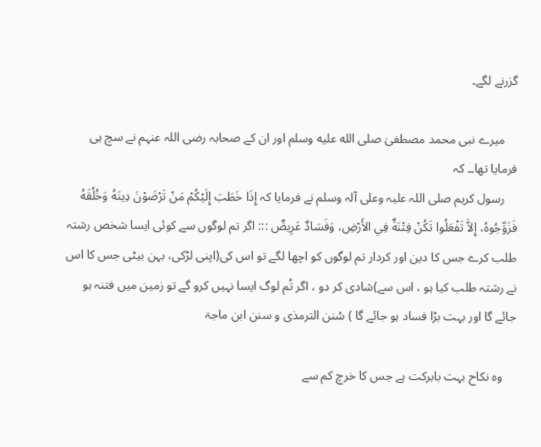گزرنے لگے۔

    میرے نبی محمد مصطفیٰ صلى الله عليه وسلم اور ان کے صحابہ رضی اللہ عنہم نے سچ ہی فرمایا تھا۔۔ کہ
    رسول کریم صلی اللہ علیہ وعلی آلہ وسلم نے فرمایا کہ إِذَا خَطَبَ إِلَيْكُمْ مَنْ تَرْضَوْنَ دِينَهُ وَخُلُقَهُ فَزَوِّجُوهُ، إِلاَّ تَفْعَلُوا تَكُنْ فِتْنَةٌ فِي الأَرْضِ، وَفَسَادٌ عَرِيضٌ ::: اگر تم لوگوں سے کوئی ایسا شخص رشتہ طلب کرے جس کا دین اور کردار تم لوگوں کو اچھا لگے تو اس کی(اپنی لڑکی، بہن بیٹی جس کا اس نے رشتہ طلب کیا ہو ، اس سے)شادی کر دو ، اگر تُم لوگ ایسا نہیں کرو گے تو زمین میں فتنہ ہو جائے گا اور بہت بڑا فساد ہو جائے گا ) سُنن الترمذی و سنن ابن ماجۃ

    وہ نکاح بہت بابرکت ہے جس کا خرچ کم سے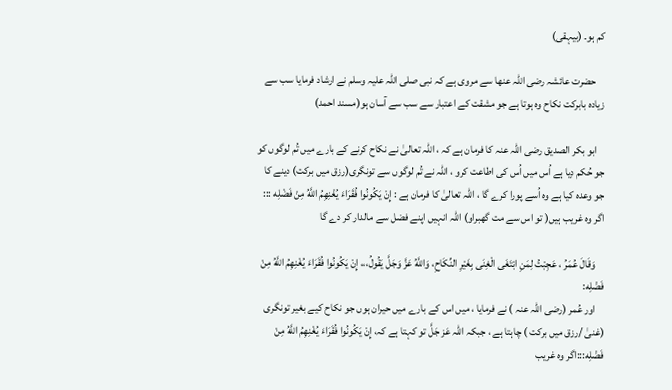کم ہو۔ (بیہقی)

    حضرت عائشہ رضی اللہ عنھا سے مروی ہے کہ نبی صلی اللہ علیہ وسلم نے ارشاد فرمایا سب سے زیادہ بابرکت نکاح وہ ہوتا ہے جو مشقت کے اعتبار سے سب سے آسان ہو(مسند احمد)

    ابو بکر الصدیق رضی اللہ عنہ کا فرمان ہے کہ ، اللہ تعالیٰ نے نکاح کرنے کے بارے میں تُم لوگوں کو جو حُکم دِیا ہے اُس میں اُس کی اطاعت کرو ، اللہ نے تُم لوگوں سے تونگری(رزق میں برکت) دینے کا جو وعدہ کیا ہے وہ اُسے پورا کرے گا ، اللہ تعالیٰ کا فرمان ہے : إِنْ يَكُونُوا فُقَرَاءَ يُغْنِهِمُ اللَّهُ مِنْ فَضْلِه ::: اگر وہ غریب ہیں( تو اس سے مت گھبراو) اللہ انہیں اپنے فضل سے مالدار کر دے گا

    وَقَالَ عُمَرُ ، عَجِبْتُ لِمَنِ ابْتَغَى الْغِنَى بِغَيْرِ النِّكَاحِ، وَاللَّهُ عَزَّ وَجَلَّ يَقُولُ،،، إِنْ يَكُونُوا فُقَرَاءَ يُغْنِهِمُ اللَّهُ مِنْ فَضْلِه:
    اور عُمر (رضی اللہ عنہ ) نے فرمایا ، میں اس کے بارے میں حیران ہوں جو نکاح کیے بغیر تونگری (غنیٰ /رزق میں برکت ) چاہتا ہے ، جبکہ اللہ عَز جَلَّ تو کہتا ہے کہ، إِنْ يَكُونُوا فُقَرَاءَ يُغْنِهِمُ اللَّهُ مِنْ فَضْلِه:::اگر وہ غریب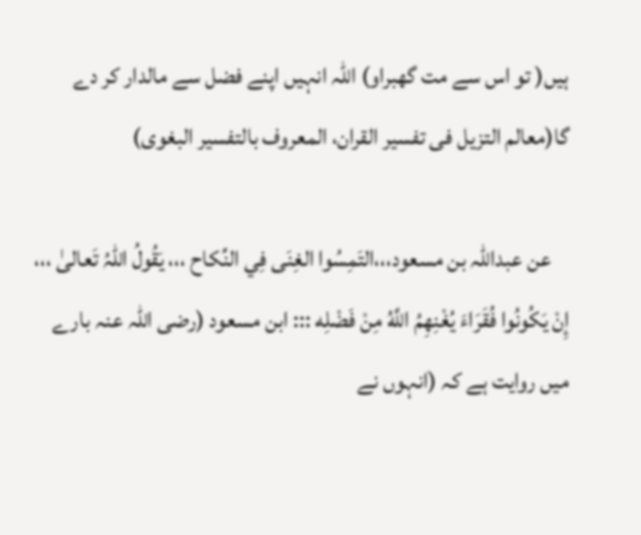ہیں( تو اس سے مت گھبراو) اللہ انہیں اپنے فضل سے مالدار کر دے گا(معالم التزیل فی تفسیر القران، المعروف بالتفسیر البغوی)

    عن عبداللہ بن مسعود،،،التَمِسُوا الغِنَى فِي النِّکاح ،،، يَقُولُ اللہُ تَعالیٰ ،،، إِنْ يَكُونُوا فُقَرَاءَ يُغْنِهِمُ اللَّهُ مِنْ فَضْلِه ::: ابن مسعود (رضی اللہ عنہ بارے میں روایت ہے کہ (انہوں نے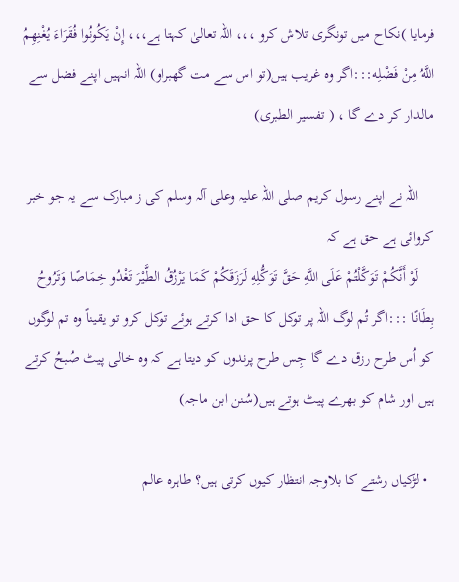فرمایا )نکاح میں تونگری تلاش کرو ،،، اللہ تعالیٰ کہتا ہے،،، إِنْ يَكُونُوا فُقَرَاءَ يُغْنِهِمُ اللَّهُ مِنْ فَضْلِه:::اگر وہ غریب ہیں(تو اس سے مت گھبراو) اللہ انہیں اپنے فضل سے مالدار کر دے گا ، ( تفسیر الطبری)

    اللہ نے اپنے رسول کریم صلی اللہ علیہ وعلی آلہ وسلم کی ز مبارک سے یہ جو خبر کروائی ہے حق ہے کہ
    لَوْ أَنَّكُمْ تَوَكَّلْتُمْ عَلَى اللَّهِ حَقَّ تَوَكُّلِهِ لَرَزَقَكُمْ كَمَا يَرْزُقُ الطَّيْرَ تَغْدُو خِمَاصًا وَتَرُوحُ بِطَانًا :::اگر تُم لوگ اللہ پر توکل کا حق ادا کرتے ہوئے توکل کرو تو یقیناً وہ تم لوگوں کو اُس طرح رزق دے گا جِس طرح پرندوں کو دیتا ہے کہ وہ خالی پیٹ صُبحُ کرتے ہیں اور شام کو بھرے پیٹ ہوتے ہیں(سُنن ابن ماجہ)

  • لڑکیاں رشتے کا بلاوجہ انتظار کیوں کرتی ہیں؟ طاہرہ عالم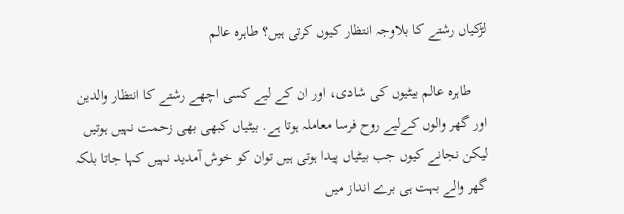لڑکیاں رشتے کا بلاوجہ انتظار کیوں کرتی ہیں؟ طاہرہ عالم

    طاہرہ عالم بیٹیوں کی شادی، اور ان کے لیے کسی اچھے رشتے کا انتظار والدین اور گھر والوں کےلیے روح فرسا معاملہ ہوتا ہے. بیٹیاں کبھی بھی زحمت نہیں ہوتیں لیکن نجانے کیوں جب بیٹیاں پیدا ہوتی ہیں توان کو خوش آمدید نہیں کہا جاتا بلکہ گھر والے بہت ہی برے انداز میں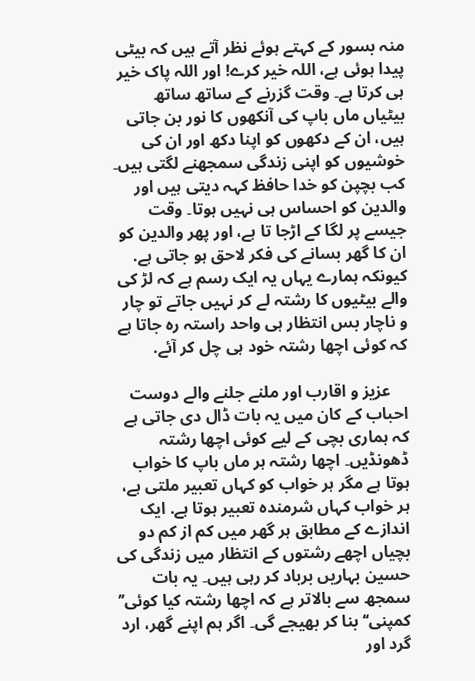منہ بسور کے کہتے ہوئے نظر آتے ہیں کہ بیٹی پیدا ہوئی ہے، اللہ خیر کرے! اور اللہ پاک خیر ہی کرتا ہے۔ وقت گزرنے کے ساتھ ساتھ بیٹیاں ماں باپ کی آنکھوں کا نور بن جاتی ہیں، ان کے دکھوں کو اپنا دکھ اور ان کی خوشیوں کو اپنی زندگی سمجھنے لگتی ہیں۔ کب بچپن کو خدا حافظ کہہ دیتی ہیں اور والدین کو احساس ہی نہیں ہوتا۔ وقت جیسے پر لگا کے اڑجا تا ہے، اور پھر والدین کو ان کا گھر بسانے کی فکر لاحق ہو جاتی ہے. کیونکہ ہمارے یہاں یہ ایک رسم ہے کہ لڑ کی والے بیٹیوں کا رشتہ لے کر نہیں جاتے تو چار و ناچار بس انتظار ہی واحد راستہ رہ جاتا ہے کہ کوئی اچھا رشتہ خود ہی چل کر آئے.

    عزیز و اقارب اور ملنے جلنے والے دوست احباب کے کان میں یہ بات ڈال دی جاتی ہے کہ ہماری بچی کے لیے کوئی اچھا رشتہ ڈھونڈیں۔ اچھا رشتہ ہر ماں باپ کا خواب ہوتا ہے مگر ہر خواب کو کہاں تعبیر ملتی ہے، ہر خواب کہاں شرمندہ تعبیر ہوتا ہے. ایک اندازے کے مطابق ہر گھر میں کم از کم دو بچیاں اچھے رشتوں کے انتظار میں زندگی کی حسین بہاریں برباد کر رہی ہیں۔ یہ بات سمجھ سے بالاتر ہے کہ اچھا رشتہ کیا کوئی’’ کمپنی‘‘بنا کر بھیجے گی۔ اگر ہم اپنے گھر، ارد گرد اور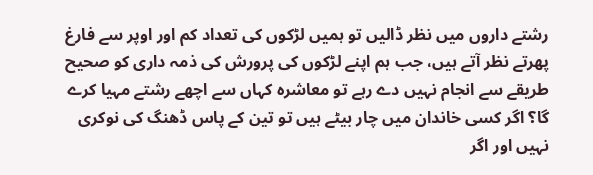رشتے داروں میں نظر ڈالیں تو ہمیں لڑکوں کی تعداد کم اور اوپر سے فارغ پھرتے نظر آتے ہیں، جب ہم اپنے لڑکوں کی پرورش کی ذمہ داری کو صحیح طریقے سے انجام نہیں دے رہے تو معاشرہ کہاں سے اچھے رشتے مہیا کرے گا؟ اگر کسی خاندان میں چار بیٹے ہیں تو تین کے پاس ڈھنگ کی نوکری نہیں اور اگر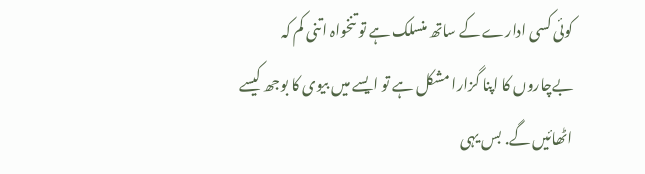کوئی کسی ادارے کے ساتھ منسلک ہے تو تنخواہ اتنی کم کہ بےچاروں کا اپنا گزارا مشکل ہے تو ایسے میں بیوی کا بوجھ کیسے اٹھائیں گے. بس یہی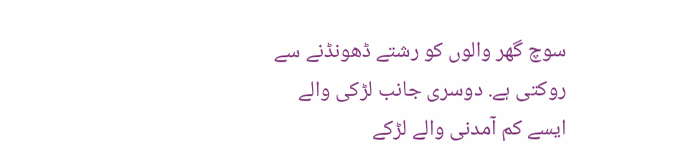سوچ گھر والوں کو رشتے ڈھونڈنے سے روکتی ہے. دوسری جانب لڑکی والے ایسے کم آمدنی والے لڑکے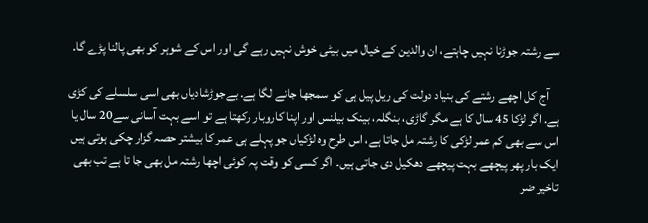سے رشتہ جوڑنا نہیں چاہتے، ان والدین کے خیال میں بیٹی خوش نہیں رہے گی اور اس کے شوہر کو بھی پالنا پڑے گا.

    آج کل اچھے رشتے کی بنیاد دولت کی ریل پیل ہی کو سمجھا جانے لگا ہے. بےجوڑشادیاں بھی اسی سلسلے کی کڑی ہے. اگر لڑکا 45 سال کا ہے مگر گاڑی، بنگلہ، بینک بیلنس اور اپنا کاروبار رکھتا ہے تو اسے بہت آسانی سے20 سال یا اس سے بھی کم عمر لڑکی کا رشتہ مل جاتا ہے، اس طرح وہ لڑکیاں جو پہلے ہی عمر کا بیشتر حصہ گزار چکی ہوتی ہیں ایک بار پھر پیچھے بہت پیچھے دھکیل دی جاتی ہیں۔ اگر کسی کو وقت پہ کوئی اچھا رشتہ مل بھی جا تا ہے تب بھی تاخیر ضر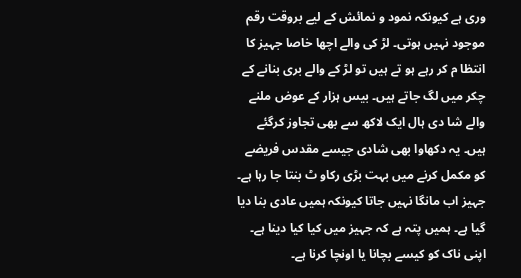وری ہے کیونکہ نمود و نمائش کے لیے بروقت رقم موجود نہیں ہوتی۔ لڑ کی والے اچھا خاصا جہیز کا انتظا م کر رہے ہو تے ہیں تو لڑ کے والے بری بنانے کے چکر میں لگ جاتے ہیں۔ بیس ہزار کے عوض ملنے والے شا دی ہال ایک لاکھ سے بھی تجاوز کرگئے ہیں۔ یہ دکھاوا بھی شادی جیسے مقدس فریضے کو مکمل کرنے میں بہت بڑی رکاو ٹ بنتا جا رہا ہے۔ جہیز اب مانگا نہیں جاتا کیونکہ ہمیں عادی بنا دیا گیا ہے۔ ہمیں پتہ ہے کہ جہیز میں کیا کیا دینا ہے۔ اپنی ناک کو کیسے بچانا یا اونچا کرنا ہے۔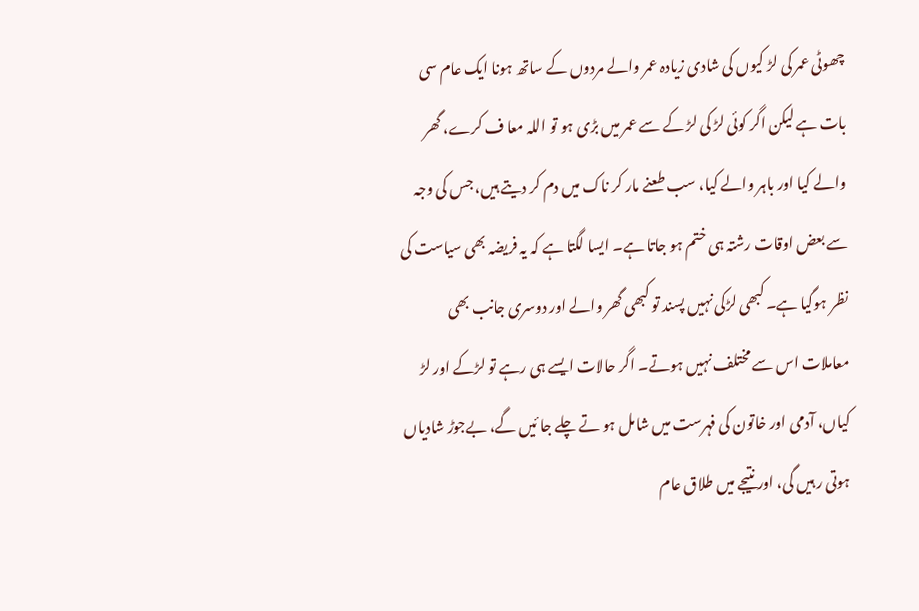چھوٹی عمر کی لڑ کیوں کی شادی زیادہ عمر والے مردوں کے ساتھ ہونا ایک عام سی بات ہے لیکن اگر کوئی لڑ کی لڑ کے سے عمر میں بڑی ہو تو اللہ معا ف کرے، گھر والے کیا اور باہر والے کیا، سب طعنے مار کر ناک میں دم کر دیتے ہیں، جس کی وجہ سے بعض اوقات رشتہ ہی ختم ہو جاتا ہے۔ ایسا لگتا ہے کہ یہ فریضہ بھی سیاست کی نظر ہوگیا ہے۔ کبھی لڑکی نہیں پسند تو کبھی گھر والے اور دوسری جانب بھی معاملات اس سے مختلف نہیں ہوتے۔ اگر حالات ایسے ہی رہے تو لڑکے اور لڑ کیاں، آدمی اور خاتون کی فہرست میں شامل ہو تے چلے جا ئیں گے، بےجوڑ شادیاں ہوتی ر ہیں گی، اور نتیجے میں طلاق عام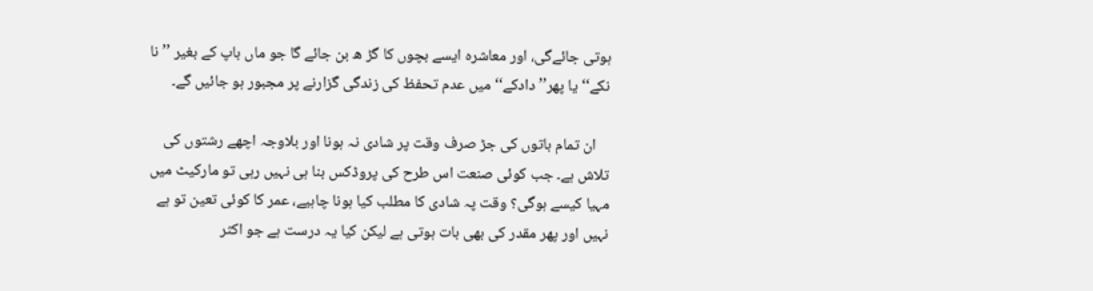ہوتی جائےگی، اور معاشرہ ایسے بچوں کا گڑ ھ بن جائے گا جو ماں باپ کے بغیر ’’نا نکے‘‘ یا پھر’’ دادکے‘‘ میں عدم تحفظ کی زندگی گزارنے پر مجبور ہو جائیں گے۔

    ان تمام باتوں کی جڑ صرف وقت پر شادی نہ ہونا اور بلاوجہ اچھے رشتوں کی تلاش ہے۔ جب کوئی صنعت اس طرح کی پروڈکس بنا ہی نہیں رہی تو مارکیٹ میں مہیا کیسے ہوگی؟ وقت پہ شادی کا مطلب کیا ہونا چاہیے، عمر کا کوئی تعین تو ہے نہیں اور پھر مقدر کی بھی بات ہوتی ہے لیکن کیا یہ درست ہے جو اکثر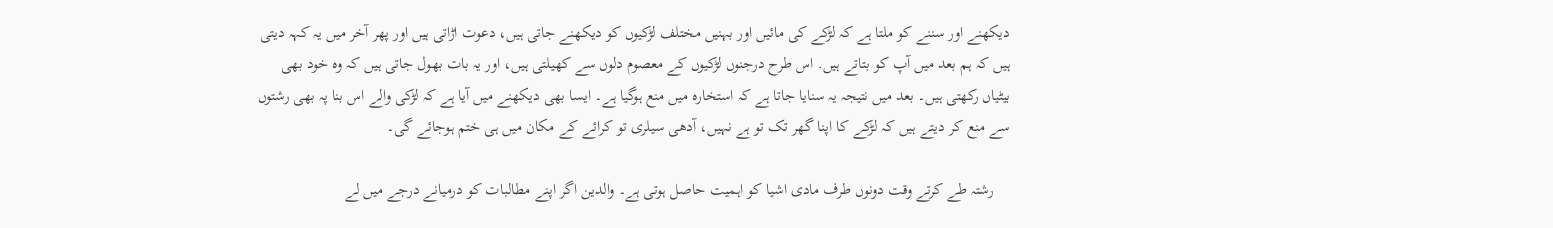دیکھنے اور سننے کو ملتا ہے کہ لڑکے کی مائیں اور بہنیں مختلف لڑکیوں کو دیکھنے جاتی ہیں، دعوت اڑاتی ہیں اور پھر آخر میں یہ کہہ دیتی ہیں کہ ہم بعد میں آپ کو بتاتے ہیں. اس طرح درجنوں لڑکیوں کے معصوم دلوں سے کھیلتی ہیں، اور یہ بات بھول جاتی ہیں کہ وہ خود بھی بیٹیاں رکھتی ہیں۔ بعد میں نتیجہ یہ سنایا جاتا ہے کہ استخارہ میں منع ہوگیا ہے۔ ایسا بھی دیکھنے میں آیا ہے کہ لڑکی والے اس بنا پہ بھی رشتوں سے منع کر دیتے ہیں کہ لڑکے کا اپنا گھر تک تو ہے نہیں، آدھی سیلری تو کرائے کے مکان میں ہی ختم ہوجائے گی۔

    رشتہ طے کرتے وقت دونوں طرف مادی اشیا کو اہمیت حاصل ہوتی ہے۔ والدین اگر اپنے مطالبات کو درمیانے درجے میں لے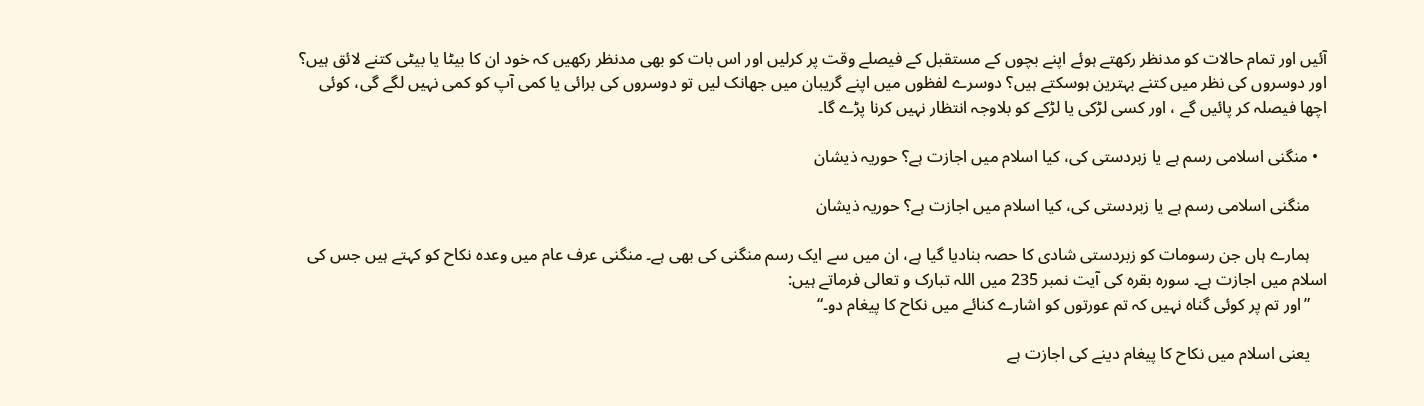آئیں اور تمام حالات کو مدنظر رکھتے ہوئے اپنے بچوں کے مستقبل کے فیصلے وقت پر کرلیں اور اس بات کو بھی مدنظر رکھیں کہ خود ان کا بیٹا یا بیٹی کتنے لائق ہیں؟ اور دوسروں کی نظر میں کتنے بہترین ہوسکتے ہیں؟ دوسرے لفظوں میں اپنے گریبان میں جھانک لیں تو دوسروں کی برائی یا کمی آپ کو کمی نہیں لگے گی، کوئی اچھا فیصلہ کر پائیں گے ، اور کسی لڑکی یا لڑکے کو بلاوجہ انتظار نہیں کرنا پڑے گا۔

  • منگنی اسلامی رسم ہے یا زبردستی کی، کیا اسلام میں اجازت ہے؟ حوریہ ذیشان

    منگنی اسلامی رسم ہے یا زبردستی کی، کیا اسلام میں اجازت ہے؟ حوریہ ذیشان

    ہمارے ہاں جن رسومات کو زبردستی شادی کا حصہ بنادیا گیا ہے، ان میں سے ایک رسم منگنی کی بھی ہے۔ منگنی عرف عام میں وعدہ نکاح کو کہتے ہیں جس کی اسلام میں اجازت ہے۔ سورہ بقرہ کی آیت نمبر 235 میں اللہ تبارک و تعالی فرماتے ہیں:
    ”اور تم پر کوئی گناہ نہیں کہ تم عورتوں کو اشارے کنائے میں نکاح کا پیغام دو۔“

    یعنی اسلام میں نکاح کا پیغام دینے کی اجازت ہے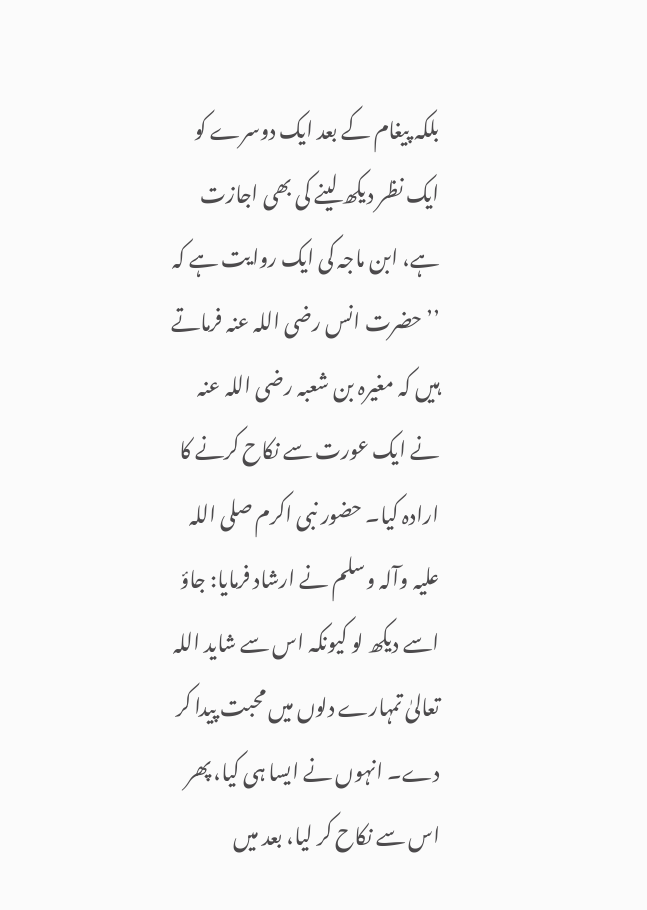بلکہ پیغام کے بعد ایک دوسرے کو ایک نظر دیکھ لینے کی بھی اجازت ہے، ابن ماجہ کی ایک روایت ہے کہ ’’حضرت انس رضی اللہ عنہ فرماتے ہیں کہ مغیرہ بن شعبہ رضی اللہ عنہ نے ایک عورت سے نکاح کرنے کا ارادہ کیا۔ حضور نبی اکرم صلی اللہ علیہ وآلہ وسلم نے ارشاد فرمایا: جاؤ اسے دیکھ لو کیونکہ اس سے شاید اللہ تعالیٰ تمہارے دلوں میں محبت پیدا کر دے۔ انہوں نے ایسا ہی کیا، پھر اس سے نکاح کر لیا، بعد میں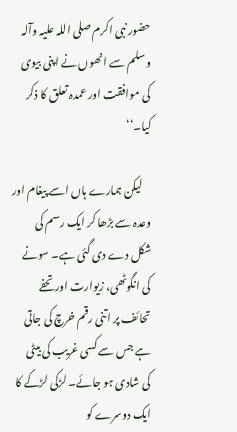حضور نبی اکرم صلی اللہ علیہ وآلہ وسلم سے انھوں نے اپنی بیوی کی موافقت اور عمدہ تعلق کا ذکر کیا۔‘‘

    لیکن ہمارے ہاں اسے پیغام اور وعدہ سے بڑھا کر ایک رسم کی شکل دے دی گئی ہے۔ سونے کی انگوٹھی، زیوارت اور تحفے تحائف پر اتنی رقم خرچ کی جاتی ہے جس سے کسی غریب کی بیٹی کی شادی ہو جائے۔ لڑکی لڑکے کا ایک دوسرے کو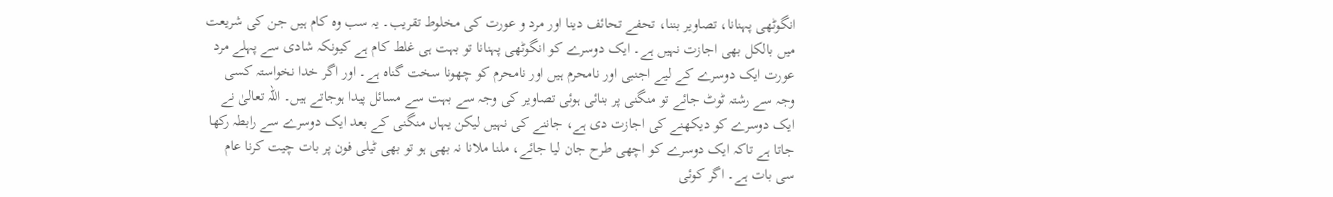انگوٹھی پہنانا، تصاویر بننا، تحفے تحائف دینا اور مرد و عورت کی مخلوط تقریب۔ یہ سب وہ کام ہیں جن کی شریعت میں بالکل بھی اجازت نہیں ہے۔ ایک دوسرے کو انگوٹھی پہنانا تو بہت ہی غلط کام ہے کیونکہ شادی سے پہلے مرد عورت ایک دوسرے کے لیے اجنبی اور نامحرم ہیں اور نامحرم کو چھونا سخت گناہ ہے۔ اور اگر خدا نخواستہ کسی وجہ سے رشتہ ٹوٹ جائے تو منگنی پر بنائی ہوئی تصاویر کی وجہ سے بہت سے مسائل پیدا ہوجاتے ہیں۔ اللہ تعالیٰ نے ایک دوسرے کو دیکھنے کی اجازت دی ہے، جاننے کی نہیں لیکن یہاں منگنی کے بعد ایک دوسرے سے رابطہ رکھا جاتا ہے تاکہ ایک دوسرے کو اچھی طرح جان لیا جائے، ملنا ملانا نہ بھی ہو تو بھی ٹیلی فون پر بات چیت کرنا عام سی بات ہے۔ اگر کوئی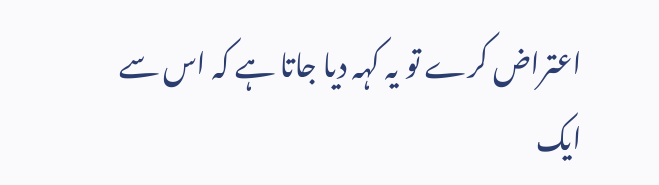اعتراض کرے تو یہ کہہ دیا جاتا ہے کہ اس سے ایک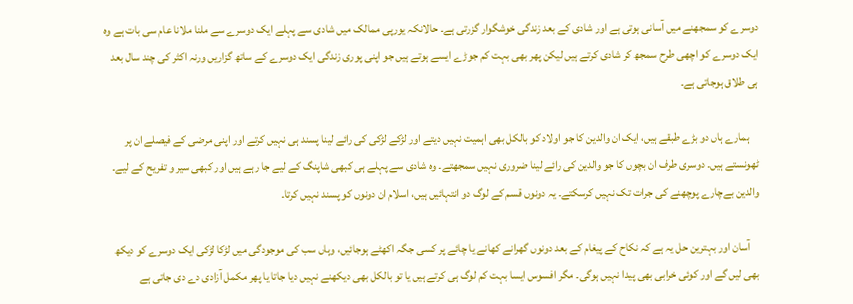دوسرے کو سمجھنے میں آسانی ہوتی ہے اور شادی کے بعد زندگی خوشگوار گزرتی ہے۔ حالانکہ یورپی ممالک میں شادی سے پہلے ایک دوسرے سے ملنا ملانا عام سی بات ہے وہ ایک دوسرے کو اچھی طرح سمجھ کر شادی کرتے ہیں لیکن پھر بھی بہت کم جوڑے ایسے ہوتے ہیں جو اپنی پوری زندگی ایک دوسرے کے ساتھ گزاریں ورنہ اکثر کی چند سال بعد ہی طلاق ہوجاتی ہے۔

    ہمارے ہاں دو بڑے طبقے ہیں، ایک ان والدین کا جو اولاد کو بالکل بھی اہمیت نہیں دیتے اور لڑکے لڑکی کی رائے لینا پسند ہی نہیں کرتے اور اپنی مرضی کے فیصلے ان پر ٹھونستے ہیں۔ دوسری طرف ان بچوں کا جو والدین کی رائے لینا ضروری نہیں سمجھتے۔ وہ شادی سے پہلے ہی کبھی شاپنگ کے لیے جا رہے ہیں اور کبھی سیر و تفریح کے لیے۔ والدین بےچارے پوچھنے کی جرات تک نہیں کرسکتے۔ یہ دونوں قسم کے لوگ دو انتہائیں ہیں، اسلام ان دونوں کو پسند نہیں کرتا۔

    آسان اور بہترین حل یہ ہے کہ نکاح کے پیغام کے بعد دونوں گھرانے کھانے یا چائے پر کسی جگہ اکھٹے ہوجائیں، وہاں سب کی موجودگی میں لڑکا لڑکی ایک دوسرے کو دیکھ بھی لیں گے اور کوئی خرابی بھی پیدا نہیں ہوگی۔ مگر افسوس ایسا بہت کم لوگ ہی کرتے ہیں یا تو بالکل بھی دیکھنے نہیں دیا جاتا یا پھر مکمل آزادی دے دی جاتی ہے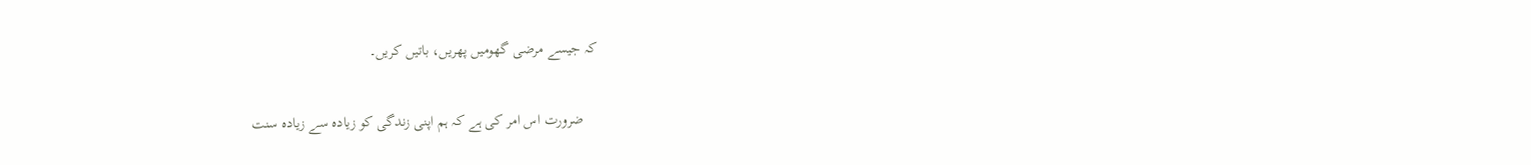کہ جیسے مرضی گھومیں پھریں، باتیں کریں۔

    ضرورت اس امر کی ہے کہ ہم اپنی زندگی کو زیادہ سے زیادہ سنت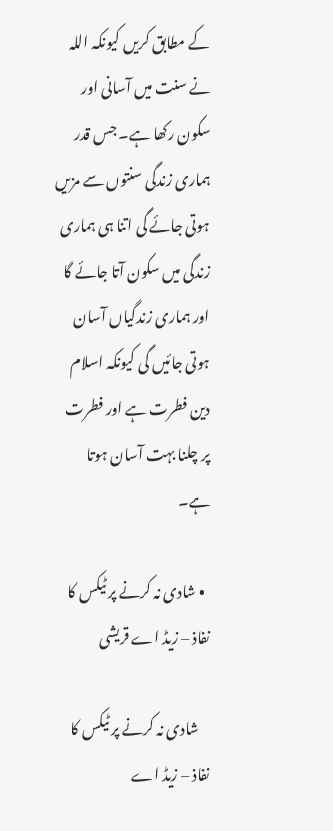کے مطابق کریں کیونکہ اللہ نے سنت میں آسانی اور سکون رکھا ہے۔ جس قدر ہماری زندگی سنتوں سے مزیں ہوتی جائے گی اتنا ہی ہماری زندگی میں سکون آتا جائے گا اور ہماری زندگیاں آسان ہوتی جائیں گی کیونکہ اسلام دین فطرت ہے اور فطرت پر چلنا بہت آسان ہوتا ہے۔

  • شادی نہ کرنے پر ٹیکس کا نفاذ – زیڈ اے قریشی

    شادی نہ کرنے پر ٹیکس کا نفاذ – زیڈ اے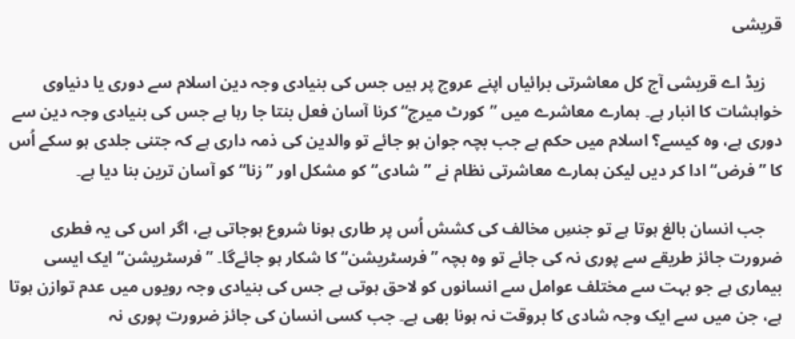قریشی

    زیڈ اے قریشی آج کل معاشرتی برائیاں اپنے عروج پر ہیں جس کی بنیادی وجہ دین اسلام سے دوری یا دنیاوی خواہشات کا انبار ہے۔ ہمارے معاشرے میں ”کورٹ میرج“ کرنا آسان فعل بنتا جا رہا ہے جس کی بنیادی وجہ دین سے دوری ہے، وہ کیسے؟ اسلام میں حکم ہے جب بچہ جوان ہو جائے تو والدین کی ذمہ داری ہے کہ جتنی جلدی ہو سکے اُس کا ”فرض“ ادا کر دیں لیکن ہمارے معاشرتی نظام نے ”شادی“ کو مشکل اور ”زنا“ کو آسان ترین بنا دیا ہے۔

    جب انسان بالغ ہوتا ہے تو جنسِ مخالف کی کشش اُس پر طاری ہونا شروع ہوجاتی ہے، اگر اس کی یہ فطری ضرورت جائز طریقے سے پوری نہ کی جائے تو وہ بچہ ”فرسٹریشن“ کا شکار ہو جائےگا۔ ”فرسٹریشن“ ایک ایسی بیماری ہے جو بہت سے مختلف عوامل سے انسانوں کو لاحق ہوتی ہے جس کی بنیادی وجہ رویوں میں عدم توازن ہوتا ہے، جن میں سے ایک وجہ شادی کا بروقت نہ ہونا بھی ہے۔ جب کسی انسان کی جائز ضرورت پوری نہ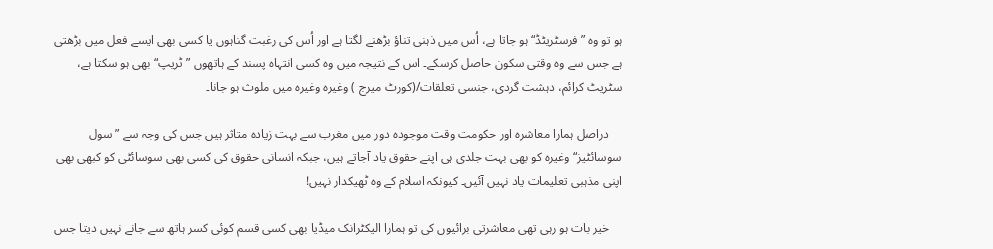ہو تو وہ ”فرسٹریٹڈ“ ہو جاتا ہے، اُس میں ذہنی تناؤ بڑھنے لگتا ہے اور اُس کی رغبت گناہوں یا کسی بھی ایسے فعل میں بڑھتی ہے جس سے وہ وقتی سکون حاصل کرسکے۔ اس کے نتیجہ میں وہ کسی انتہاہ پسند کے ہاتھوں ”ٹریپ“ بھی ہو سکتا ہے، سٹریٹ کرائم، دہشت گردی، جنسی تعلقات/(کورٹ میرج ) وغیرہ وغیرہ میں ملوث ہو جانا۔

    دراصل ہمارا معاشرہ اور حکومت وقت موجودہ دور میں مغرب سے بہت زیادہ متاثر ہیں جس کی وجہ سے ”سول سوسائٹیز“ وغیرہ کو بھی بہت جلدی ہی اپنے حقوق یاد آجاتے ہیں، جبکہ انسانی حقوق کی کسی بھی سوسائٹی کو کبھی بھی اپنی مذہبی تعلیمات یاد نہیں آئیں۔ کیونکہ اسلام کے وہ ٹھیکدار نہیں!

    خیر بات ہو رہی تھی معاشرتی برائیوں کی تو ہمارا الیکٹرانک میڈیا بھی کسی قسم کوئی کسر ہاتھ سے جانے نہیں دیتا جس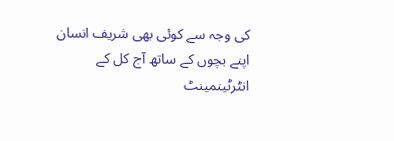کی وجہ سے کوئی بھی شریف انسان اپنے بچوں کے ساتھ آج کل کے انٹرٹینمینٹ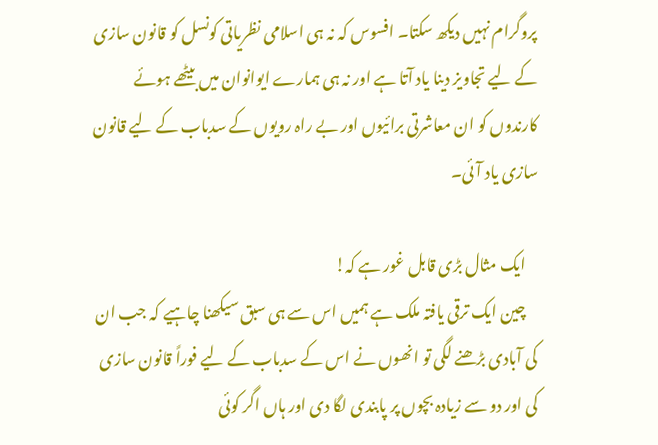پروگرام نہیں دیکھ سکتا۔ افسوس کہ نہ ہی اسلامی نظریاتی کونسل کو قانون سازی کے لیے تجاویز دینا یاد آتا ہے اور نہ ہی ہمارے ایوانوان میں بیٹھے ہوئے کارندوں کو ان معاشرتی برائیوں اور بے راہ رویوں کے سدباب کے لیے قانون سازی یاد آئی۔

    ایک مثال بڑی قابل غور ہے کہ!
    چین ایک ترقی یافتہ ملک ہے ہمیں اس سے ہی سبق سیکھنا چاہیے کہ جب ان کی آبادی بڑھنے لگی تو انھوں نے اس کے سدباب کے لیے فوراً قانون سازی کی اور دو سے زیادہ بچوں پر پابندی لگا دی اور ہاں اگر کوئی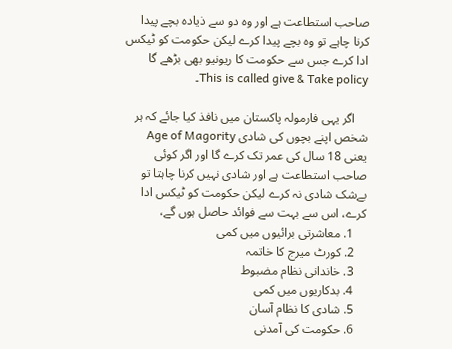صاحب استطاعت ہے اور وہ دو سے ذیادہ بچے پیدا کرنا چاہے تو وہ بچے پیدا کرے لیکن حکومت کو ٹیکس ادا کرے جس سے حکومت کا ریونیو بھی بڑھے گا This is called give & Take policy۔

    اگر یہی فارمولہ پاکستان میں نافذ کیا جائے کہ ہر شخص اپنے بچوں کی شادی Age of Magority یعنی 18 سال کی عمر تک کرے گا اور اگر کوئی صاحب استطاعت ہے اور شادی نہیں کرنا چاہتا تو بےشک شادی نہ کرے لیکن حکومت کو ٹیکس ادا کرے، اس سے بہت سے فوائد حاصل ہوں گے،
    1. معاشرتی برائیوں میں کمی
    2. کورٹ میرج کا خاتمہ
    3. خاندانی نظام مضبوط
    4. بدکاریوں میں کمی
    5. شادی کا نظام آسان
    6. حکومت کی آمدنی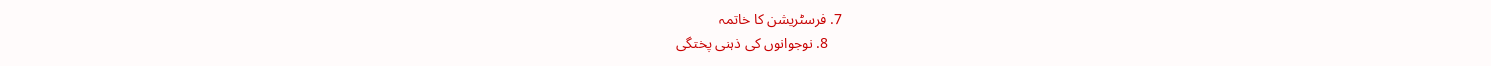7. فرسٹریشن کا خاتمہ
    8. نوجوانوں کی ذہنی پختگی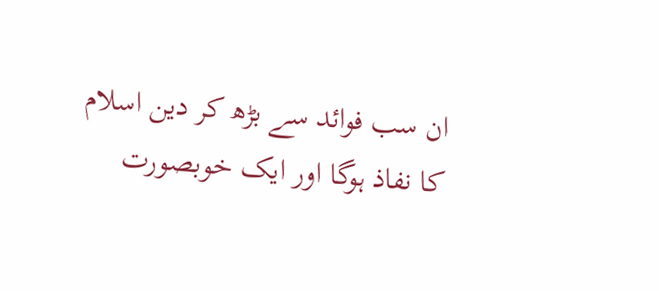ان سب فوائد سے بڑھ کر دین اسلام کا نفاذ ہوگا اور ایک خوبصورت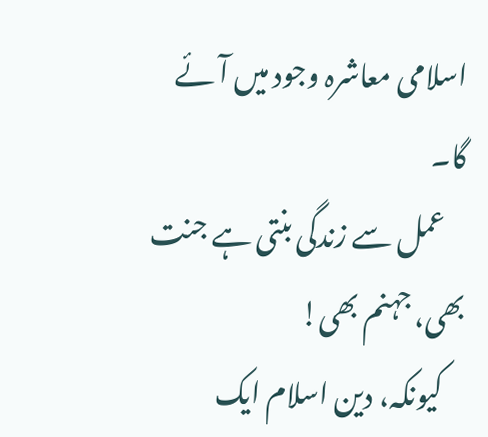اسلامی معاشرہ وجود میں آئے گا۔
    عمل سے زندگی بنتی ہے جنت بھی، جہنم بھی!
    کیونکہ، دین اسلام ایک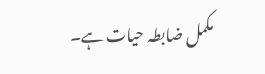مکمل ضابطہ حیات ہے۔